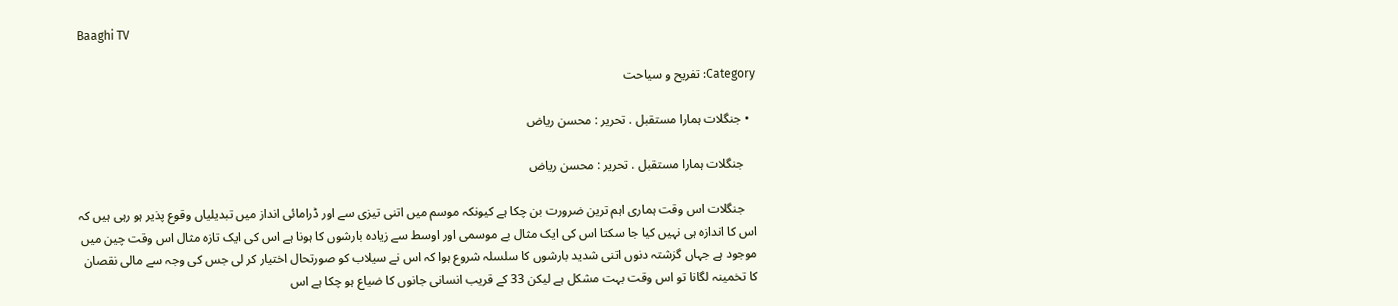Baaghi TV

Category: تفریح و سیاحت

  • جنگلات ہمارا مستقبل . تحریر : محسن ریاض

    جنگلات ہمارا مستقبل . تحریر : محسن ریاض

    جنگلات اس وقت ہماری اہم ترین ضرورت بن چکا ہے کیونکہ موسم میں اتنی تیزی سے اور ڈرامائی انداز میں تبدیلیاں وقوع پذیر ہو رہی ہیں کہ اس کا اندازہ ہی نہیں کیا جا سکتا اس کی ایک مثال بے موسمی اور اوسط سے زیادہ بارشوں کا ہونا ہے اس کی ایک تازہ مثال اس وقت چین میں موجود ہے جہاں گزشتہ دنوں اتنی شدید بارشوں کا سلسلہ شروع ہوا کہ اس نے سیلاب کو صورتحال اختیار کر لی جس کی وجہ سے مالی نقصان کا تخمینہ لگانا تو اس وقت بہت مشکل ہے لیکن 33 کے قریب انسانی جانوں کا ضیاع ہو چکا ہے اس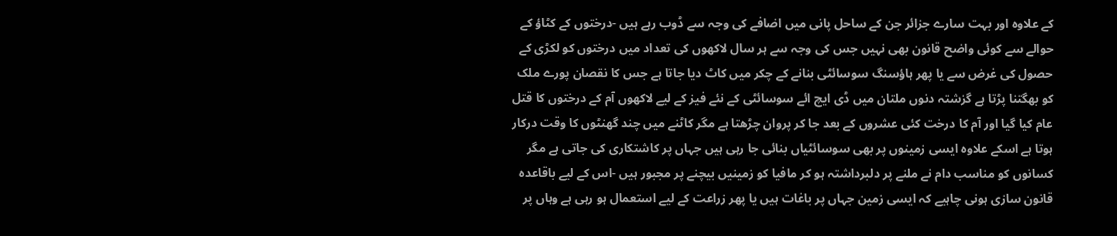کے علاوہ اور بہت سارے جزائر جن کے ساحل پانی میں اضافے کی وجہ سے ڈوب رہے ہیں -درختوں کے کٹاؤ کے حوالے سے کوئی واضح قانون بھی نہیں جس کی وجہ سے ہر سال لاکھوں کی تعداد میں درختوں کو لکڑی کے حصول کی غرض سے یا پھر ہاؤسنگ سوسائٹی بنانے کے چکر میں کاٹ دیا جاتا ہے جس کا نقصان پورے ملک کو بھگتنا پڑتا ہے گزشتہ دنوں ملتان میں ڈی ایچ ائے سوسائٹی کے نئے فیز کے لیے لاکھوں آم کے درختوں کا قتل عام کیا گیا اور آم کا درخت کئی عشروں کے بعد جا کر پروان چڑھتا ہے مگر کاٹنے میں چند گھنٹوں کا وقت درکار ہوتا ہے اسکے علاوہ ایسی زمینوں پر بھی سوسائٹیاں بنائی جا رہی ہیں جہاں پر کاشتکاری کی جاتی ہے مگر کسانوں کو مناسب دام نے ملنے پر دلبرداشتہ ہو کر مافیا کو زمینیں بیچنے پر مجبور ہیں -اس کے لیے باقاعدہ قانون سازی ہونی چاہیے کہ ایسی زمین جہاں پر باغات ہیں یا پھر زراعت کے لیے استعمال ہو رہی ہے وہاں پر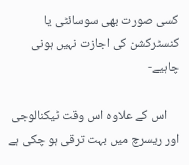کسی صورت بھی سوسائٹی یا کنسٹرکشن کی اجازت نہیں ہونی چاہیے-

    اس کے علاوہ اس وقت ٹیکنالوجی اور ریسرچ میں بہت ترقی ہو چکی ہے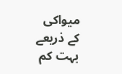میواکی کے ذریعے بہت کم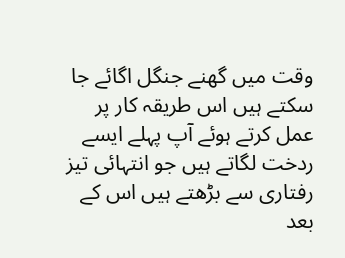وقت میں گھنے جنگل اگائے جا سکتے ہیں اس طریقہ کار پر عمل کرتے ہوئے آپ پہلے ایسے ردخت لگاتے ہیں جو انتہائی تیز رفتاری سے بڑھتے ہیں اس کے بعد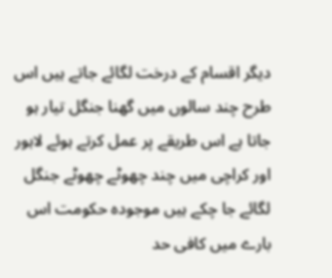دیگر اقسام کے درخت لگائے جاتے ہیں اس طرح چند سالوں میں گھنا جنگل تیار ہو جاتا ہے اس طریقے پر عمل کرتے ہوئے لاہور اور کراچی میں چند چھوٹے چھوٹے جنگل لگائے جا چکے ہیں موجودہ حکومت اس بارے میں کافی حد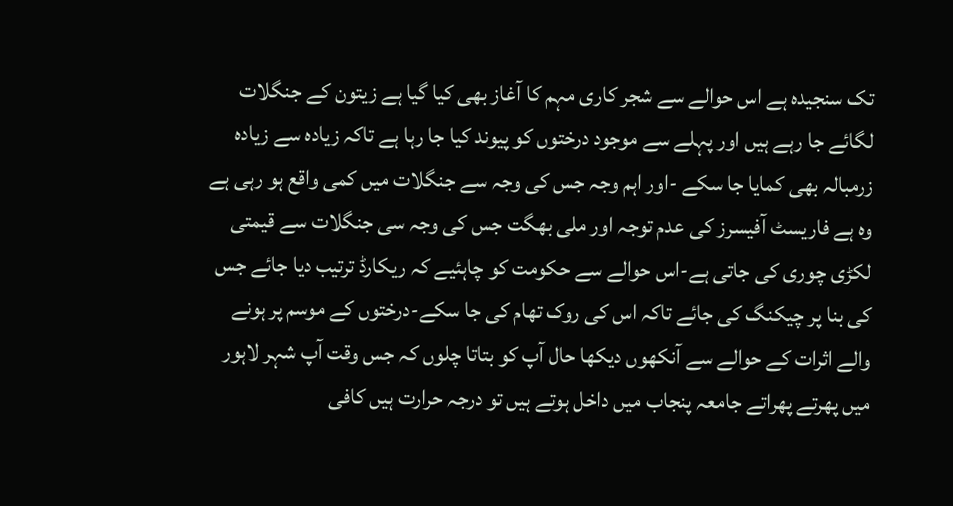تک سنجیدہ ہے اس حوالے سے شجر کاری مہم کا آغاز بھی کیا گیا ہے زیتون کے جنگلات لگائے جا رہے ہیں اور پہلے سے موجود درختوں کو پیوند کیا جا رہا ہے تاکہ زیادہ سے زیادہ زرمبالہ بھی کمایا جا سکے -اور اہم وجہ جس کی وجہ سے جنگلات میں کمی واقع ہو رہی ہے وہ ہے فاریسٹ آفیسرز کی عدم توجہ اور ملی بھگت جس کی وجہ سی جنگلات سے قیمتی لکڑی چوری کی جاتی ہے-اس حوالے سے حکومت کو چاہئیے کہ ریکارڈ ترتیب دیا جائے جس کی بنا پر چیکنگ کی جائے تاکہ اس کی روک تھام کی جا سکے-درختوں کے موسم پر ہونے والے اثرات کے حوالے سے آنکھوں دیکھا حال آپ کو بتاتا چلوں کہ جس وقت آپ شہر لاہور میں پھرتے پھراتے جامعہ پنجاب میں داخل ہوتے ہیں تو درجہ حرارت ہیں کافی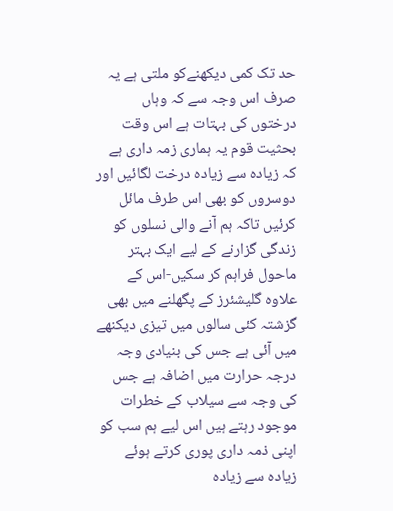حد تک کمی دیکھنےکو ملتی ہے یہ صرف اس وجہ سے کہ وہاں درختوں کی بہتات ہے اس وقت بحثیت قوم یہ ہماری زمہ داری ہے کہ زیادہ سے زیادہ درخت لگائیں اور دوسروں کو بھی اس طرف مائل کرئیں تاکہ ہم آنے والی نسلوں کو زندگی گزارنے کے لیے ایک بہتر ماحول فراہم کر سکیں-اس کے علاوہ گلیشئرز کے پگھلنے میں بھی گزشتہ کئی سالوں میں تیزی دیکنھے میں آئی ہے جس کی بنیادی وجہ درجہ حرارت میں اضافہ ہے جس کی وجہ سے سیلاب کے خطرات موجود رہتے ہیں اس لیے ہم سب کو اپنی ذمہ داری پوری کرتے ہوئے زیادہ سے زیادہ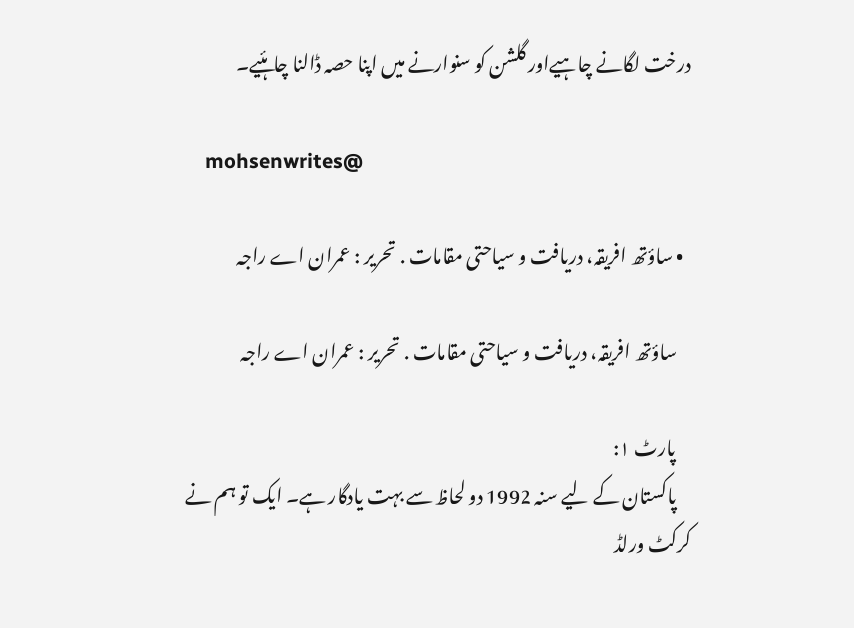درخت لگانے چاہیےاور گلشن کو سنوارنے میں اپنا حصہ ڈالنا چاہئیے۔

    mohsenwrites@

  • ساؤتھ افریقہ، دریافت و سیاحتی مقامات . تحریر : عمران اے راجہ

    ساؤتھ افریقہ، دریافت و سیاحتی مقامات . تحریر : عمران اے راجہ

    پارٹ ۱:
    پاکستان کے لیے سنہ 1992 دو لحاظ سے بہت یادگار ہے۔ ایک تو ہم نے کرکٹ ورلڈ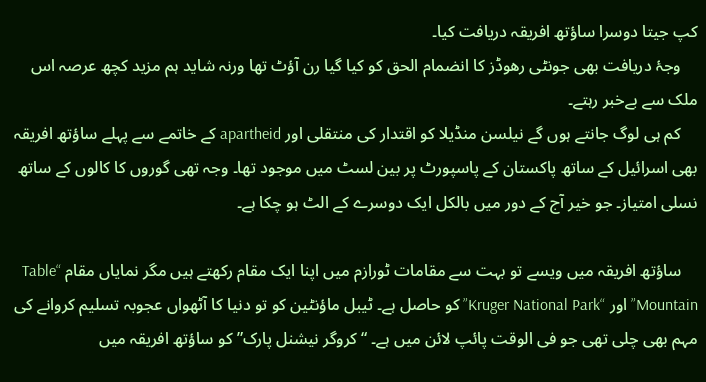کپ جیتا دوسرا ساؤتھ افریقہ دریافت کیا۔
    وجۂ دریافت بھی جونٹی رھوڈز کا انضمام الحق کو کیا گیا رن آؤٹ تھا ورنہ شاید ہم مزید کچھ عرصہ اس ملک سے بےخبر رہتے۔
    کم ہی لوگ جانتے ہوں گے نیلسن منڈیلا کو اقتدار کی منتقلی اور apartheid کے خاتمے سے پہلے ساؤتھ افریقہ بھی اسرائیل کے ساتھ پاکستان کے پاسپورٹ پر بین لسٹ میں موجود تھا۔ وجہ تھی گوروں کا کالوں کے ساتھ نسلی امتیاز۔ جو خیر آج کے دور میں بالکل ایک دوسرے کے الٹ ہو چکا ہے۔

    ساؤتھ افریقہ میں ویسے تو بہت سے مقامات ٹورازم میں اپنا ایک مقام رکھتے ہیں مگر نمایاں مقام “Table Mountain” اور “Kruger National Park” کو حاصل ہے۔ ٹیبل ماؤنٹین کو تو دنیا کا آٹھواں عجوبہ تسلیم کروانے کی مہم بھی چلی تھی جو فی الوقت پائپ لائن میں ہے۔ “کروگر نیشنل پارک” کو ساؤتھ افریقہ میں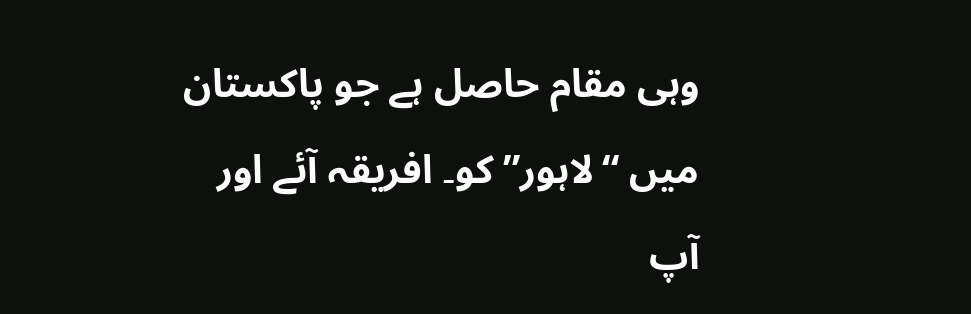وہی مقام حاصل ہے جو پاکستان میں “لاہور” کو۔ افریقہ آئے اور آپ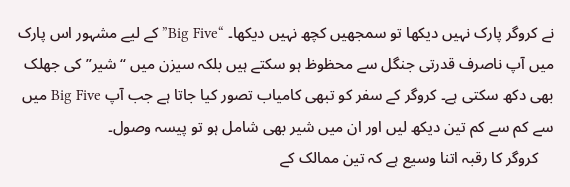نے کروگر پارک نہیں دیکھا تو سمجھیں کچھ نہیں دیکھا۔ “Big Five” کے لیے مشہور اس پارک میں آپ ناصرف قدرتی جنگل سے محظوظ ہو سکتے ہیں بلکہ سیزن میں “شیر” کی جھلک بھی دکھ سکتی ہے۔ کروگر کے سفر کو تبھی کامیاب تصور کیا جاتا ہے جب آپ Big Five میں سے کم سے کم تین دیکھ لیں اور ان میں شیر بھی شامل ہو تو پیسہ وصول۔
    کروگر کا رقبہ اتنا وسیع ہے کہ تین ممالک کے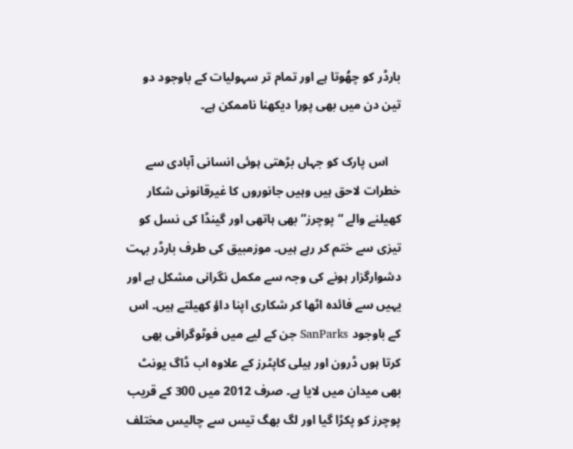بارڈر کو چھُوتا ہے اور تمام تر سہولیات کے باوجود دو تین دن میں بھی پورا دیکھنا ناممکن ہے۔

    اس پارک کو جہاں بڑھتی ہوئی انسانی آبادی سے خطرات لاحق ہیں وہیں جانوروں کا غیرقانونی شکار کھیلنے والے “پوچرز” بھی ہاتھی اور گینڈا کی نسل کو تیزی سے ختم کر رہے ہیں۔ موزمبیق کی طرف بارڈر بہت دشوارگزار ہونے کی وجہ سے مکمل نگرانی مشکل ہے اور یہیں سے فائدہ اٹھا کر شکاری اپنا داؤ کھیلتے ہیں۔ اس کے باوجود SanParks جن کے لیے میں فوٹوگرافی بھی کرتا ہوں ڈرون اور ہیلی کاپٹرز کے علاوہ اب ڈاگ یونٹ بھی میدان میں لایا ہے۔ صرف 2012 میں 300 کے قریب پوچرز کو پکڑا گیا اور لگ بھگ تیس سے چالیس مختلف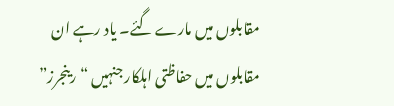مقابلوں میں مارے گئے۔ یاد رہے ان مقابلوں میں حفاظتی اہلکار جنہیں “رینجرز”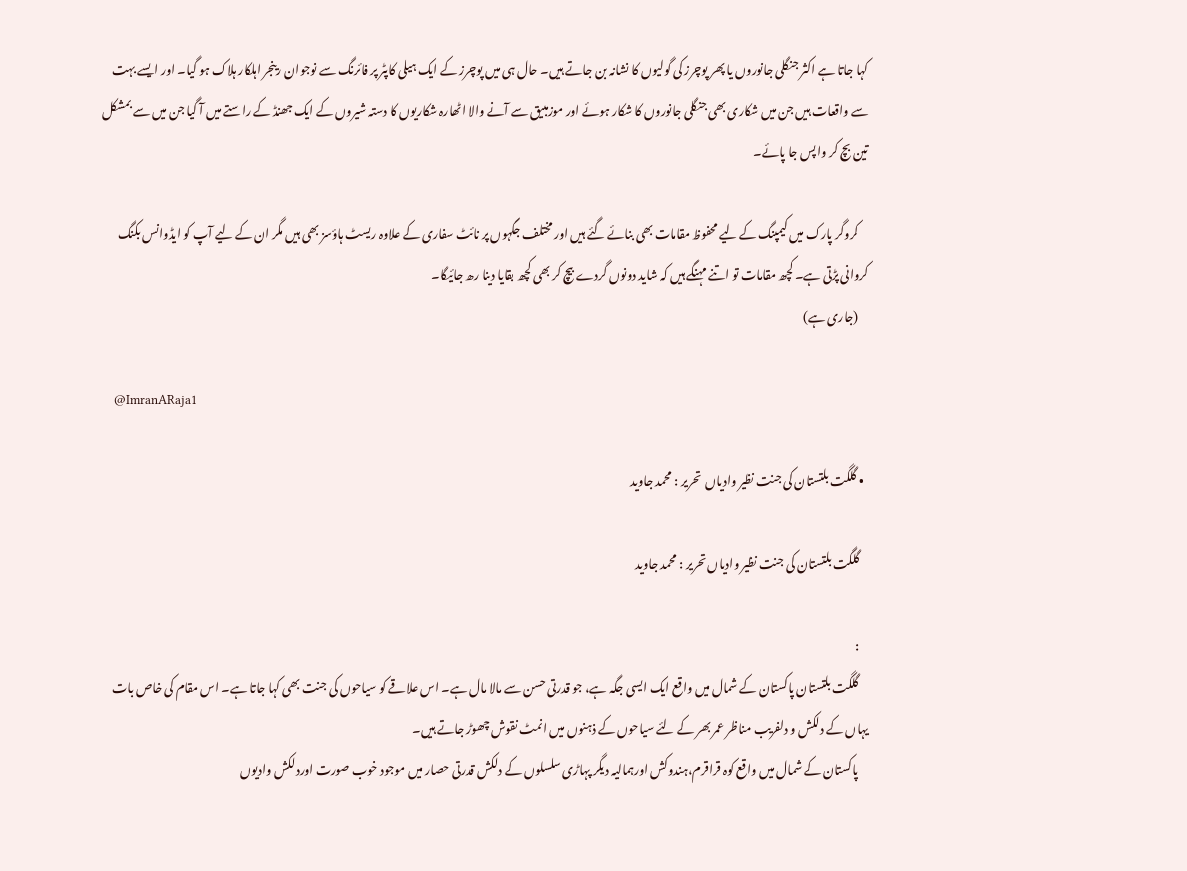کہا جاتا ہے اکثر جنگلی جانوروں یا پھر پوچرز کی گولیوں کا نشانہ بن جاتے ہیں۔ حال ہی میں پوچرز کے ایک ہیلی کاپٹر پر فائرنگ سے نوجوان رینجر اہلکار ہلاک ہو گیا۔ اور ایسے بہت سے واقعات ہیں جن میں شکاری بھی جنگلی جانوروں کا شکار ہوئے اور موزمبیق سے آنے والا اٹھارہ شکاریوں کا دستہ شیروں کے ایک جھنڈ کے راستے میں آ گیا جن میں سے بمشکل تین بچ کر واپس جا پائے۔

    کروگر پارک میں کیمپنگ کے لیے محفوظ مقامات بھی بنائے گئے ہیں اور مختلف جگہوں پر نائٹ سفاری کے علاوہ ریسٹ ہاؤسز بھی ہیں مگر ان کے لیے آپ کو ایڈوانس بکنگ کروانی پڑتی ہے۔ کچھ مقامات تو اتنے مہنگے ہیں کہ شاید دونوں گردے بیچ کر بھی کچھ بقایا دینا رھ جائیگا۔
    (جاری ہے)

    @ImranARaja1

  • گلگت بلتستان کی جنت نظیر وادیاں  تحریر : محمد جاوید

    گلگت بلتستان کی جنت نظیر وادیاں تحریر : محمد جاوید

    :
    گلگت بلتستان پاکستان کے شمال میں واقع ایک ایسی جگہ ہے، جو قدرتی حسن سے مالا مال ہے۔ اس علاقے کو سیاحوں کی جنت بھی کہا جاتا ہے۔ اس مقام کی خاص بات یہاں کے دلکش و دلفریب مناظر عمر بھر کے لئے سیاحوں کے ذہنوں میں انمٹ نقوش چھوڑ جاتے ہیں۔
    پاکستان کے شمال میں واقع کوہ قراقرم،ہندوکش اورہمالیہ دیگر پہاڑی سلسلوں کے دلکش قدرتی حصار میں موجود خوب صورت اوردلکش وادیوں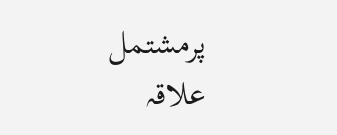پرمشتمل علاقہ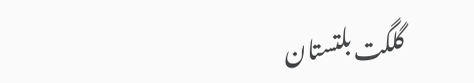گلگت بلتستان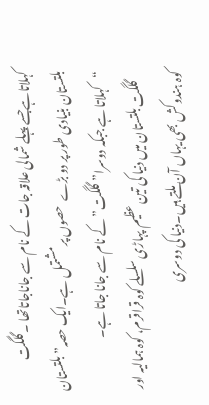کہلاتاہےجسے پہلے شمالی علاقہ جات کے نام سے جاناجاتاتھا ۔ گلگت بلتستان بنیادی طور پر دو بڑے  حصوں پر مشتمل ہے۔ایک حصہ” بلتستان “کہلاتا ہے جبکہ دوسرا” گلگت” کے نام سے جانا جاتا ہے۔
    گلگت بلتستان میں دنیا کی تین عظیم پہاڑی سلسلے کوہ قراقرم، کوہ ہمالیہ اور کوہ ہندوکش بھی یہاں آن ملتے ہیں۔دنیا کی دوسری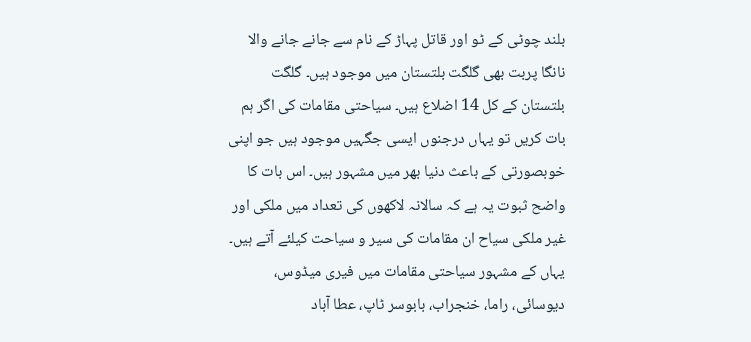بلند چوٹی کے ٹو اور قاتل پہاڑ کے نام سے جانے جانے والا نانگا پربت بھی گلگت بلتستان میں موجود ہیں۔ گلگت بلتستان کے کل 14 اضلاع ہیں۔ سیاحتی مقامات کی اگر ہم بات کریں تو یہاں درجنوں ایسی جگہیں موجود ہیں جو اپنی خوبصورتی کے باعث دنیا بھر میں مشہور ہیں۔ اس بات کا واضح ثبوت یہ ہے کہ سالانہ لاکھوں کی تعداد میں ملکی اور غیر ملکی سیاح ان مقامات کی سیر و سیاحت کیلئے آتے ہیں۔ یہاں کے مشہور سیاحتی مقامات میں فیری میڈوس، دیوسائی، راما، خنجراب، بابوسر ٹاپ، عطا آباد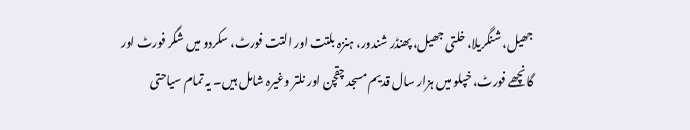جھیل، شنگریلا، خلتی جھیل، پھنڈر شندور، ہنزہ بلتت اور التت فورٹ، سکردو میں شگر فورٹ اور گانچھے فورٹ، خپلو میں ہزار سال قدیم مسجد چقچن اور نلتر وغیرہ شامل ہیں۔ یہ تمام سیاحتی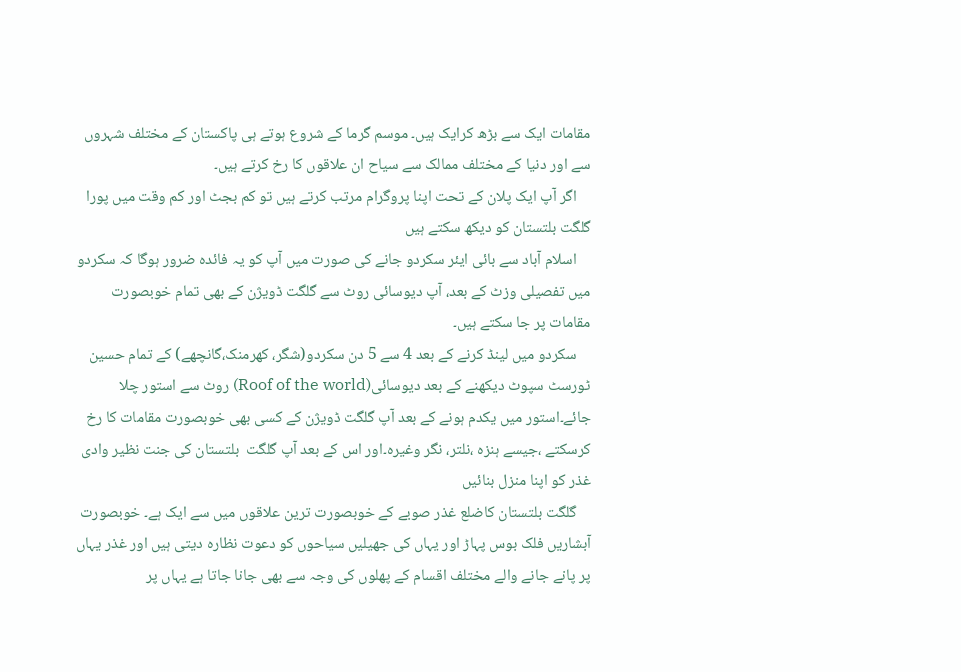مقامات ایک سے بڑھ کرایک ہیں۔ موسم گرما کے شروع ہوتے ہی پاکستان کے مختلف شہروں سے اور دنیا کے مختلف ممالک سے سیاح ان علاقوں کا رخ کرتے ہیں۔
    اگر آپ ایک پلان کے تحت اپنا پروگرام مرتب کرتے ہیں تو کم بجٹ اور کم وقت میں پورا گلگت بلتستان کو دیکھ سکتے ہیں
    اسلام آباد سے بائی ایئر سکردو جانے کی صورت میں آپ کو یہ فائدہ ضرور ہوگا کہ سکردو میں تفصیلی وزٹ کے بعد، آپ دیوسائی روٹ سے گلگت ڈویژن کے بھی تمام خوبصورت مقامات پر جا سکتے ہیں۔
    سکردو میں لینڈ کرنے کے بعد 4 سے 5 دن سکردو(شگر، کھرمنک،گانچھے) کے تمام حسین ٹورسٹ سپوٹ دیکھنے کے بعد دیوسائی(Roof of the world) روٹ سے استور چلا جائے۔استور میں یکدم ہونے کے بعد آپ گلگت ڈویژن کے کسی بھی خوبصورت مقامات کا رخ کرسکتے ،جیسے ہنزہ ،نلتر، نگر وغیرہ۔اور اس کے بعد آپ گلگت  بلتستان کی جنت نظیر وادی غذر کو اپنا منزل بنائیں
    گلگت بلتستان کاضلع غذر صوبے کے خوبصورت ترین علاقوں میں سے ایک ہے۔ خوبصورت آبشاریں فلک بوس پہاڑ اور یہاں کی جھیلیں سیاحوں کو دعوت نظارہ دیتی ہیں اور غذر یہاں پر پانے جانے والے مختلف اقسام کے پھلوں کی وجہ سے بھی جانا جاتا ہے یہاں پر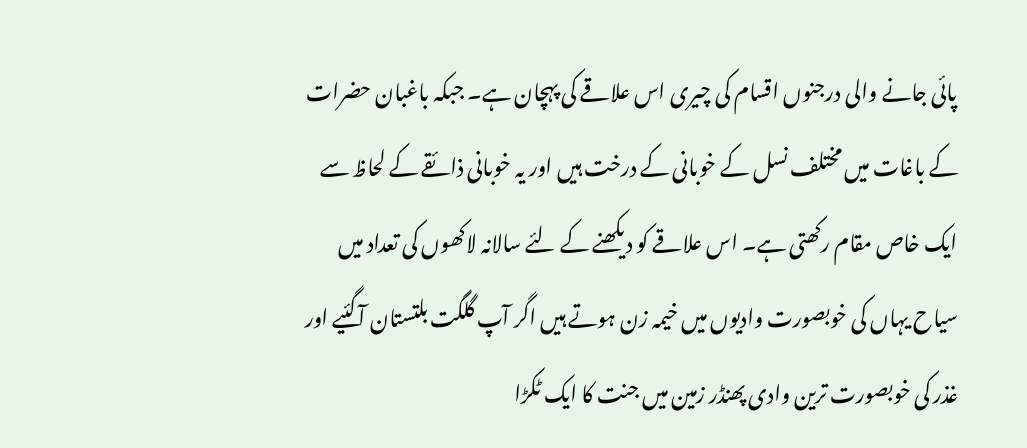پائی جانے والی درجنوں اقسام کی چیری اس علاقے کی پہچان ہے۔ جبکہ باغبان حضرات کے باغات میں مختلف نسل کے خوبانی کے درخت ہیں اور یہ خوبانی ذائقے کے لحاظ سے ایک خاص مقام رکھتی ہے۔ اس علاقے کو دیکھنے کے لئے سالانہ لاکھوں کی تعداد میں سیاح یہاں کی خوبصورت وادیوں میں خیمہ زن ہوتے ہیں اگر آپ گلگت بلتستان آگئیے اور غذر کی خوبصورت ترین وادی پھنڈر زمین میں جنت کا ایک ٹکڑا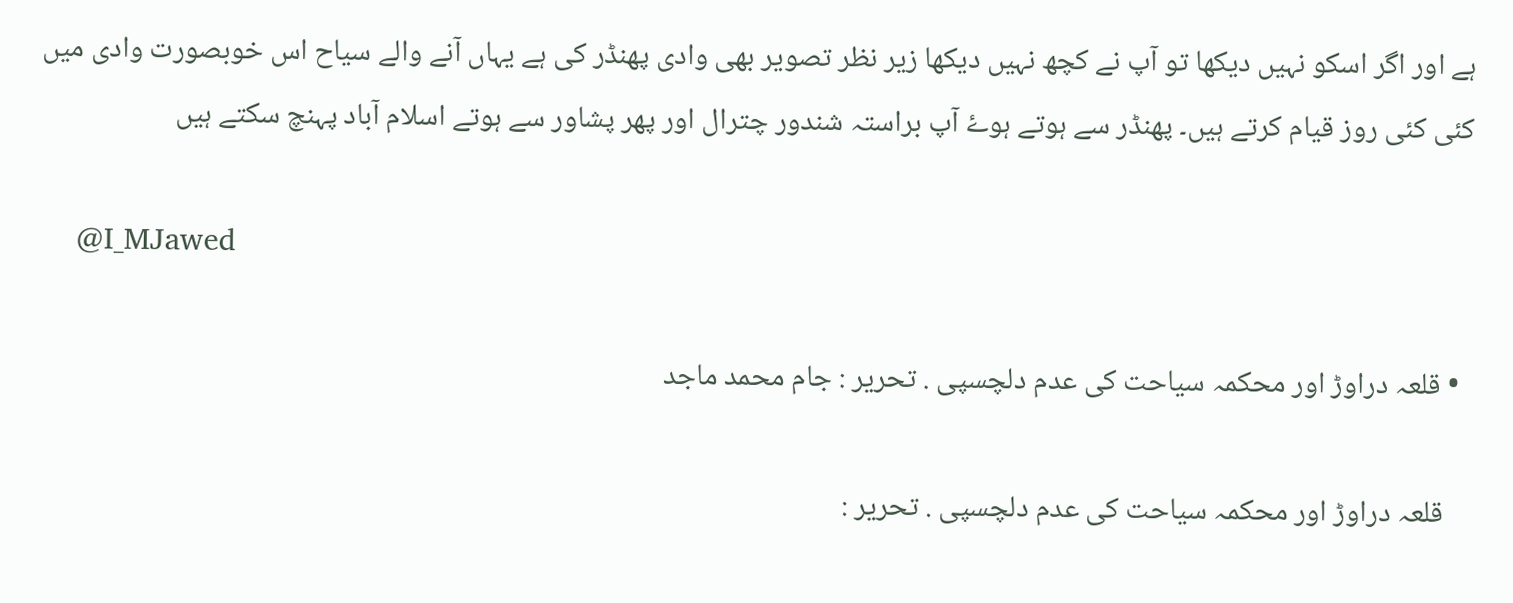ہے اور اگر اسکو نہیں دیکھا تو آپ نے کچھ نہیں دیکھا زیر نظر تصویر بھی وادی پھنڈر کی ہے یہاں آنے والے سیاح اس خوبصورت وادی میں کئی کئی روز قیام کرتے ہیں۔ پھنڈر سے ہوتے ہوۓ آپ براستہ شندور چترال اور پھر پشاور سے ہوتے اسلام آباد پہنچ سکتے ہیں

    @I_MJawed

  • قلعہ دراوڑ اور محکمہ سیاحت کی عدم دلچسپی . تحریر : جام محمد ماجد

    قلعہ دراوڑ اور محکمہ سیاحت کی عدم دلچسپی . تحریر :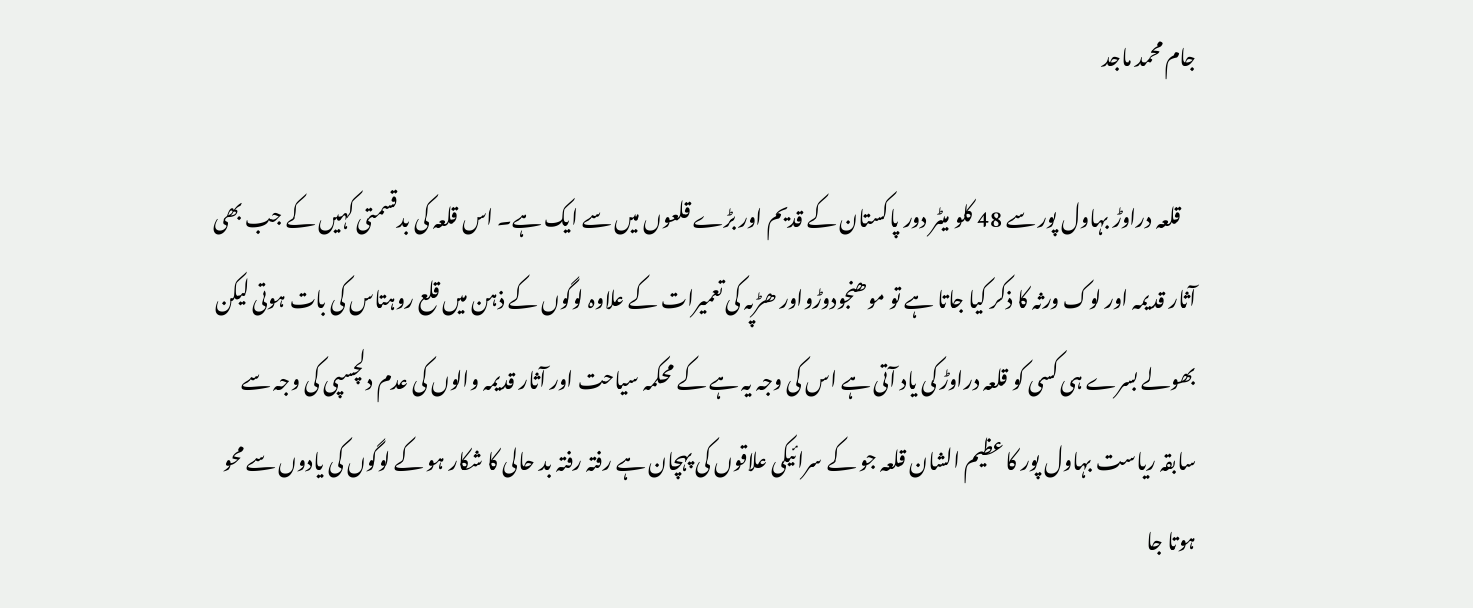جام محمد ماجد

    قلعہ دراوڑ بہاول پور سے 48 کلو میٹر دور پاکستان کے قدیم اور بڑے قلعوں میں سے ایک ہے۔ اس قلعہ کی بدقسمتی کہیں کے جب بھی آثار قدیمہ اور لوک ورثہ کا ذکر کیا جاتا ہے تو موھنجودوڑواور ھڑپہ کی تعمیرات کے علاوہ لوگوں کے ذہن میں قلع روہتاس کی بات ہوتی لیکن بھولے بسرے ہی کسی کو قلعہ دراوڑ کی یاد آتی ہے اس کی وجہ یہ ہے کے محکمہ سیاحت اور آثار قدیمہ والوں کی عدم دلچسپی کی وجہ سے سابقہ ریاست بہاول پور کا عظیم الشان قلعہ جو کے سرائیکی علاقوں کی پہچان ہے رفتہ رفتہ بد حالی کا شکار ہو کے لوگوں کی یادوں سے محو ہوتا جا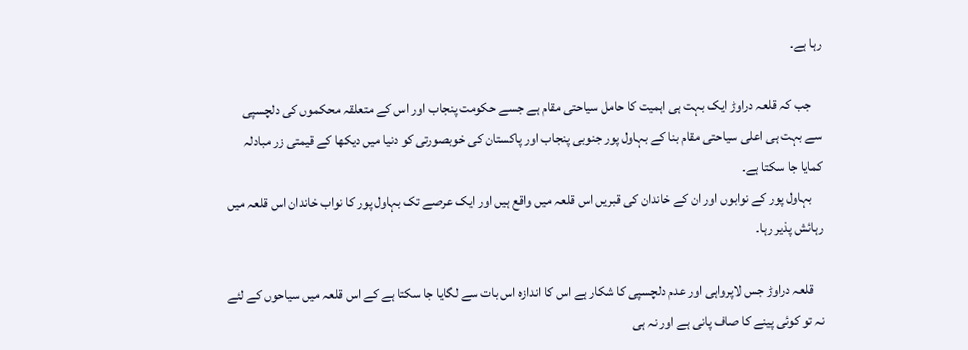رہا ہے۔

    جب کہ قلعہ دراوڑ ایک بہت ہی اہمیت کا حامل سیاحتی مقام ہے جسے حکومت پنجاب اور اس کے متعلقہ محکموں کی دلچسپی سے بہت ہی اعلی سیاحتی مقام بنا کے بہاول پور جنوبی پنجاب اور پاکستان کی خوبصورتی کو دنیا میں دیکھا کے قیمتی زر مبادلہ کمایا جا سکتا ہے۔
    بہاول پور کے نوابوں اور ان کے خاندان کی قبریں اس قلعہ میں واقع ہیں اور ایک عرصے تک بہاول پور کا نواب خاندان اس قلعہ میں رہائش پذیر رہا۔

    قلعہ دراوڑ جس لاپرواہی اور عدم دلچسپی کا شکار ہے اس کا اندازہ اس بات سے لگایا جا سکتا ہے کے اس قلعہ میں سیاحوں کے لئے نہ تو کوئی پینے کا صاف پانی ہے اور نہ ہی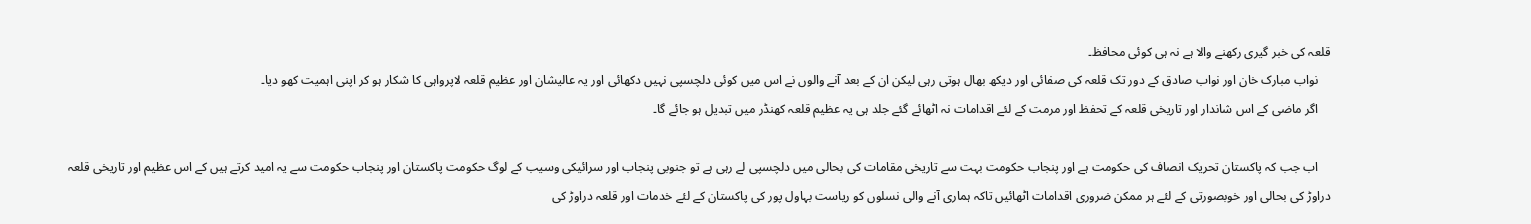قلعہ کی خبر گیری رکھنے والا ہے نہ ہی کوئی محافظ۔
    نواب مبارک خان اور نواب صادق کے دور تک قلعہ کی صفائی اور دیکھ بھال ہوتی رہی لیکن ان کے بعد آنے والوں نے اس میں کوئی دلچسپی نہیں دکھائی اور یہ عالیشان اور عظیم قلعہ لاپرواہی کا شکار ہو کر اپنی اہمیت کھو دیا۔
    اگر ماضی کے اس شاندار اور تاریخی قلعہ کے تحفظ اور مرمت کے لئے اقدامات نہ اٹھائے گئے جلد ہی یہ عظیم قلعہ کھنڈر میں تبدیل ہو جائے گا۔

    اب جب کہ پاکستان تحریک انصاف کی حکومت ہے اور پنجاب حکومت بہت سے تاریخی مقامات کی بحالی میں دلچسپی لے رہی ہے تو جنوبی پنجاب اور سرائیکی وسیب کے لوگ حکومت پاکستان اور پنجاب حکومت سے یہ امید کرتے ہیں کے اس عظیم اور تاریخی قلعہ دراوڑ کی بحالی اور خوبصورتی کے لئے ہر ممکن ضروری اقدامات اٹھائیں تاکہ ہماری آنے والی نسلوں کو ریاست بہاول پور کی پاکستان کے لئے خدمات اور قلعہ دراوڑ کی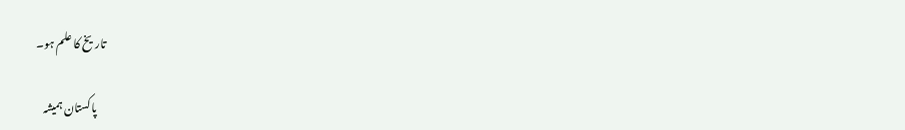تاریخ کا علم ہو۔

    پاکستان ہمیشہ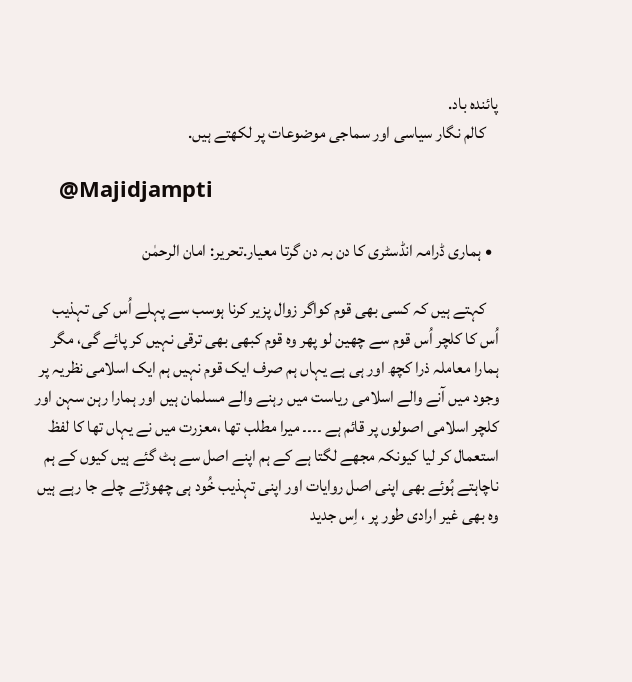پائندہ باد.
    کالم نگار سیاسی اور سماجی موضوعات پر لکھتے ہیں.

    @Majidjampti

  • ہماری ڈرامہ انڈسٹری کا دن بہ دن گرتا معیار.تحریر: امان الرحمٰن

    کہتے ہیں کہ کسی بھی قوم کواگر زوال پزیر کرنا ہوسب سے پہلے اُس کی تہذیب اُس کا کلچر اُس قوم سے چھین لو پھر وہ قوم کبھی بھی ترقی نہیں کر پائے گی، مگر ہمارا معاملہ ذرا کچھ اور ہی ہے یہاں ہم صرف ایک قوم نہیں ہم ایک اسلامی نظریہ پر وجود میں آنے والے اسلامی ریاست میں رہنے والے مسلمان ہیں اور ہمارا رہن سہن اور کلچر اسلامی اصولوں پر قائم ہے ۔۔۔۔ میرا مطلب تھا ،معزرت میں نے یہاں تھا کا لفظ استعمال کر لیا کیونکہ مجھے لگتا ہے کے ہم اپنے اصل سے ہٹ گئے ہیں کیوں کے ہم ناچاہتے ہُوئے بھی اپنی اصل روایات اور اپنی تہذیب خُود ہی چھوڑتے چلے جا رہے ہیں وہ بھی غیر ارادی طور پر ، اِس جدید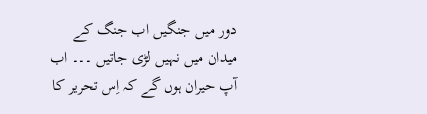دور میں جنگیں اب جنگ کے میدان میں نہیں لڑی جاتیں ۔۔۔ اب آپ حیران ہوں گے کہ اِس تحریر کا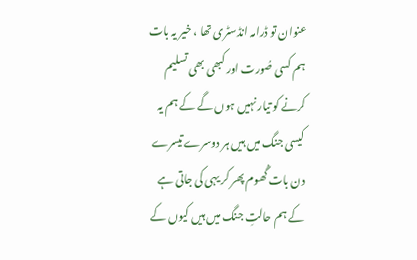عنوان تو ڈرامہ انڈسٹری تھا ، خیر یہ بات ہم کسی صُورت اور کبھی بھی تسلیم کرنے کو تیار نہیں ہوں گے کے ہم یہ کیسی جنگ میں ہیں ہر دوسرے تیسرے دن بات گُھوم پھر کر یہی کی جاتی ہے کے ہم حالتِ جنگ میں ہیں کیوں کے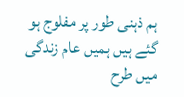ہم ذہنی طور پر مفلوج ہو گئے ہیں ہمیں عام زندگی میں طرح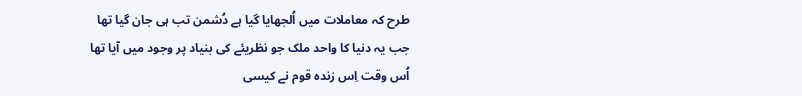طرح کہ معاملات میں اُلجھایا گیا ہے دُشمن تب ہی جان گیا تھا جب یہ دنیا کا واحد ملک جو نظریئے کی بنیاد پر وجود میں آیا تھا اُس وقت اِس زندہ قوم نے کیسی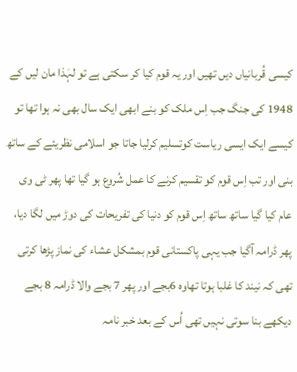کیسی قُربانیاں دیں تھیں اور یہ قوم کیا کر سکتی ہے تو لہٰذا مان لیں کے 1948 کی جنگ جب اِس ملک کو بنے ابھی ایک سال بھی نہ ہوا تھا تو کیسے ایک ایسی ریاست کوتسلیم کرلیا جاتا جو اسلامی نظریئے کے ساتھ بنی اور تب اِس قوم کو تقسیم کرنے کا عمل شُروع ہو گیا تھا پھر ٹی وی عام کیا گیا ساتھ ساتھ اِس قوم کو دنیا کی تفریحات کی دوڑ میں لگا دیا، پھر ڈرامہ آگیا جب یہی پاکستانی قوم بمشکل عشاء کی نماز پڑھا کرتی تھی کہ نیند کا غلبا ہوتا تھاوہ 6بجے اور پھر 7 بجے والا ڈرامہ 8 بجے دیکھے بنا سوتی نہیں تھی اُس کے بعد خبر نامہ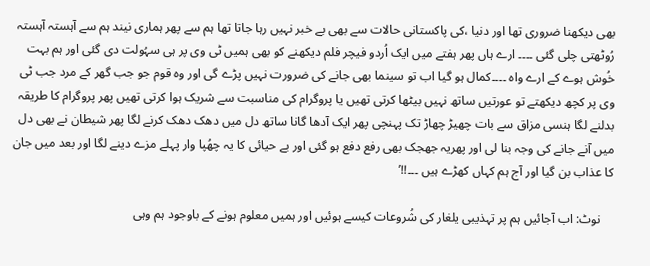بھی دیکھنا ضروری تھا اور دنیا ،کی پاکستانی حالات سے بھی بے خبر نہیں رہا جاتا تھا ہم سے پھر ہماری نیند ہم سے آہستہ آہستہ رُوٹھتی چلی گئی ۔۔۔۔ ارے ہاں پھر ہفتے میں ایک اُردو فیچر فلم دیکھنے کو بھی ہمیں ٹی وی پر ہی سہُولت دی گئی اور ہم بہت خُوش ہوے کے ارے واہ ۔۔۔۔کمال ہو گیا اب تو سینما بھی جانے کی ضرورت نہیں پڑے گی اور وہ قوم جو جب گھر کے مرد جب ٹی وی پر کچھ دیکھتے تو عورتیں ساتھ نہیں بیٹھا کرتی تھیں یا پروگرام کی مناسبت سے شریک ہوا کرتی تھیں پھر پروگرام کا طریقہ بدلنے لگا ہنسی مزاق سے بات چھیڑ چھاڑ تک پہنچی پھر ایک آدھا گانا ساتھ دل میں دھک دھک کرنے لگا پھر شیطان نے بھی دل میں آنے جانے کی وجہ بنا لی اور پھریہ جھجک بھی رفع دفع ہو گئی اور بے حیائی کا یہ چھُپا وار پہلے مزے دینے لگا اور بعد میں جان کا عذاب بن گیا اور آج ہم کہاں کھڑے ہیں ۔۔۔!!’

    نوٹ: اب آجائیں ہم پر تہذیبی یلغار کی شُروعات کیسے ہوئیں اور ہمیں معلوم ہونے کے باوجود ہم وہی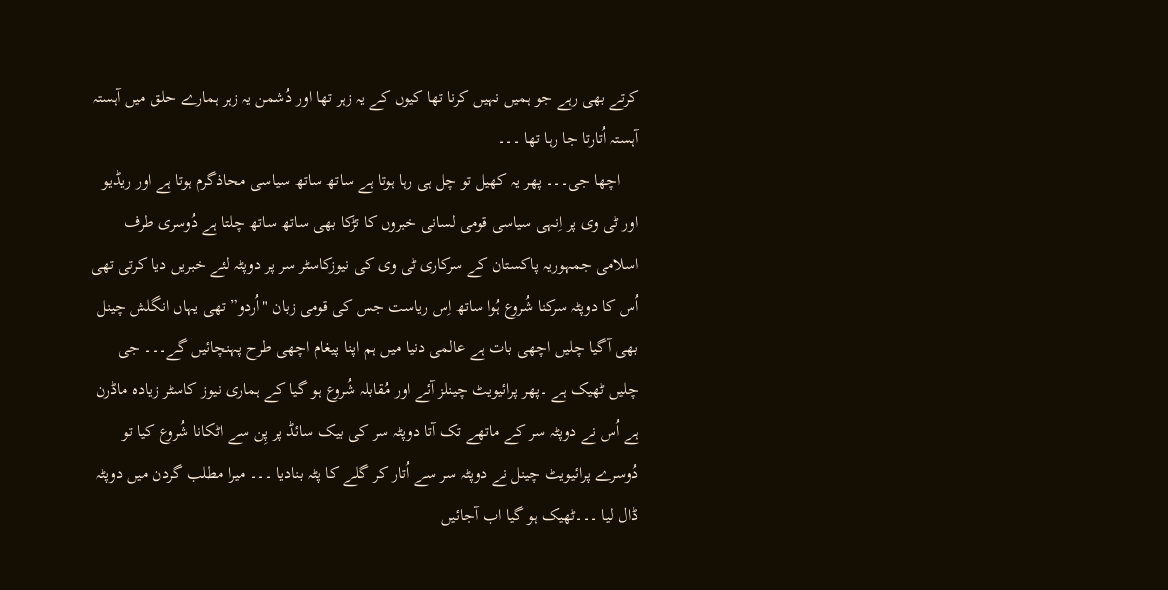کرتے بھی رہے جو ہمیں نہیں کرنا تھا کیوں کے یہ زہر تھا اور دُشمن یہ زہر ہمارے حلق میں آہستہ آہستہ اُتارتا جا رہا تھا ۔۔۔
    اچھا جی۔۔۔ پھر یہ کھیل تو چل ہی رہا ہوتا ہے ساتھ ساتھ سیاسی محاذگرم ہوتا ہے اور ریڈیو اور ٹی وی پر اِنہی سیاسی قومی لسانی خبروں کا تڑکا بھی ساتھ ساتھ چلتا ہے دُوسری طرف اسلامی جمہوریہ پاکستان کے سرکاری ٹی وی کی نیوزکاسٹر سر پر دوپٹہ لئے خبریں دیا کرتی تھی اُس کا دوپٹہ سرکنا شُروع ہُوا ساتھ اِس ریاست جس کی قومی زبان "اُردو” تھی یہاں انگلش چینل بھی آگیا چلیں اچھی بات ہے عالمی دنیا میں ہم اپنا پیغام اچھی طرح پہنچائیں گے۔۔۔ جی چلیں ٹھیک ہے ۔پھر پرائیویٹ چینلز آئے اور مُقابلہ شُروع ہو گیا کے ہماری نیوز کاسٹر زیادہ ماڈرن ہے اُس نے دوپٹہ سر کے ماتھے تک آتا دوپٹہ سر کی بیک سائڈ پر پِن سے اٹکانا شُروع کیا تو دُوسرے پرائیویٹ چینل نے دوپٹہ سر سے اُتار کر گلے کا پٹہ بنادیا ۔۔۔ میرا مطلب گردن میں دوپٹہ ڈال لیا ۔۔۔ٹھیک ہو گیا اب آجائیں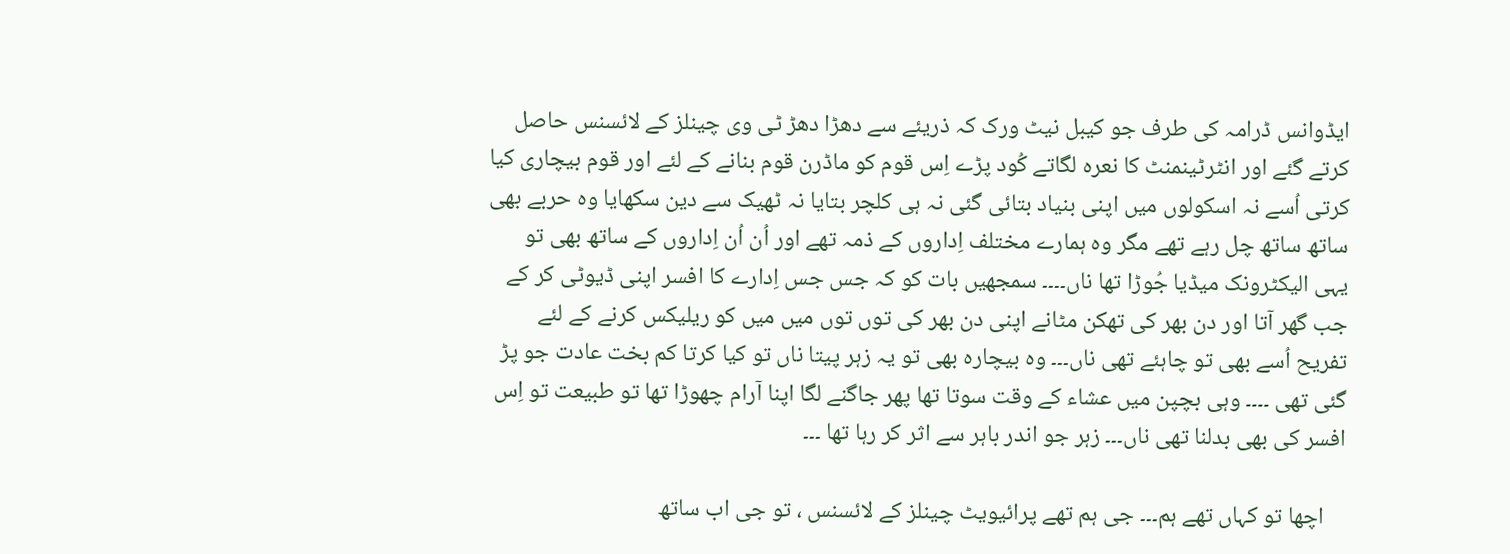ایڈوانس ڈرامہ کی طرف جو کیبل نیٹ ورک کہ ذریئے سے دھڑا دھڑ ٹی وی چینلز کے لائسنس حاصل کرتے گئے اور انٹرٹینمنٹ کا نعرہ لگاتے کُود پڑے اِس قوم کو ماڈرن قوم بنانے کے لئے اور قوم بیچاری کیا کرتی اُسے نہ اسکولوں میں اپنی بنیاد بتائی گئی نہ ہی کلچر بتایا نہ ٹھیک سے دین سکھایا وہ حربے بھی ساتھ ساتھ چل رہے تھے مگر وہ ہمارے مختلف اِداروں کے ذمہ تھے اور اُن اُن اِداروں کے ساتھ بھی تو یہی الیکٹرونک میڈیا جُوڑا تھا ناں۔۔۔۔ سمجھیں بات کو کہ جس جس اِدارے کا افسر اپنی ڈیوٹی کر کے جب گھر آتا اور دن بھر کی تھکن مٹانے اپنی دن بھر کی توں توں میں میں کو ریلیکس کرنے کے لئے تفریح اُسے بھی تو چاہئے تھی ناں۔۔۔ وہ بیچارہ بھی تو یہ زہر پیتا ناں تو کیا کرتا کم بخت عادت جو پڑ گئی تھی ۔۔۔۔ وہی بچپن میں عشاء کے وقت سوتا تھا پھر جاگنے لگا اپنا آرام چھوڑا تھا تو طبیعت تو اِس افسر کی بھی بدلنا تھی ناں۔۔۔ زہر جو اندر باہر سے اثر کر رہا تھا ۔۔۔

    اچھا تو کہاں تھے ہم۔۔۔ جی ہم تھے پرائیویٹ چینلز کے لائسنس ، تو جی اب ساتھ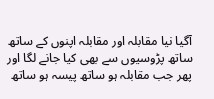آگیا نیا مقابلہ اور مقابلہ اپنوں کے ساتھ ساتھ پڑوسیوں سے بھی کیا جانے لگا اور پھر جب مقابلہ ہو ساتھ پیسہ ہو ساتھ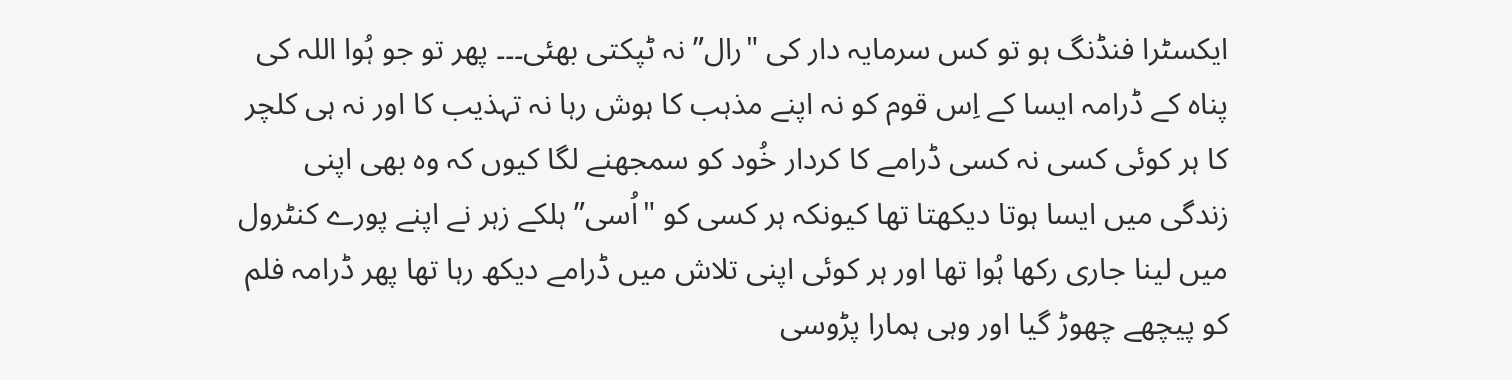ایکسٹرا فنڈنگ ہو تو کس سرمایہ دار کی "رال” نہ ٹپکتی بھئی۔۔۔ پھر تو جو ہُوا اللہ کی پناہ کے ڈرامہ ایسا کے اِس قوم کو نہ اپنے مذہب کا ہوش رہا نہ تہذیب کا اور نہ ہی کلچر کا ہر کوئی کسی نہ کسی ڈرامے کا کردار خُود کو سمجھنے لگا کیوں کہ وہ بھی اپنی زندگی میں ایسا ہوتا دیکھتا تھا کیونکہ ہر کسی کو "اُسی” ہلکے زہر نے اپنے پورے کنٹرول میں لینا جاری رکھا ہُوا تھا اور ہر کوئی اپنی تلاش میں ڈرامے دیکھ رہا تھا پھر ڈرامہ فلم کو پیچھے چھوڑ گیا اور وہی ہمارا پڑوسی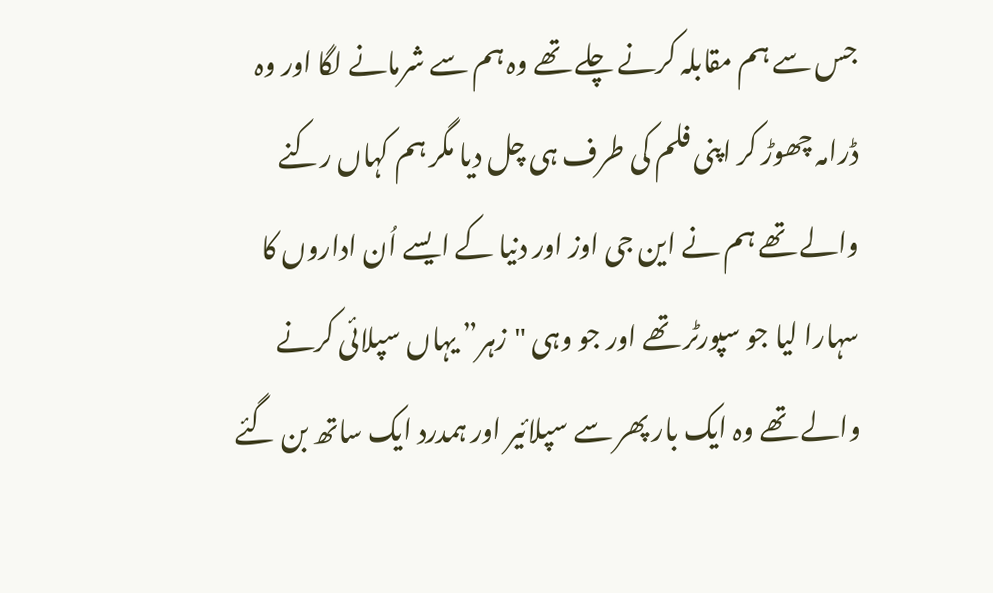جس سے ہم مقابلہ کرنے چلے تھے وہ ہم سے شرمانے لگا اور وہ ڈرامہ چھوڑ کر اپنی فلم کی طرف ہی چل دیا مگر ہم کہاں رکنے والے تھے ہم نے این جی اوز اور دنیا کے ایسے اُن اداروں کا سہارا لیا جو سپورٹر تھے اور جو وہی "زہر” یہاں سپلائی کرنے والے تھے وہ ایک بار پھر سے سپلائیر اور ہمدرد ایک ساتھ بن گئے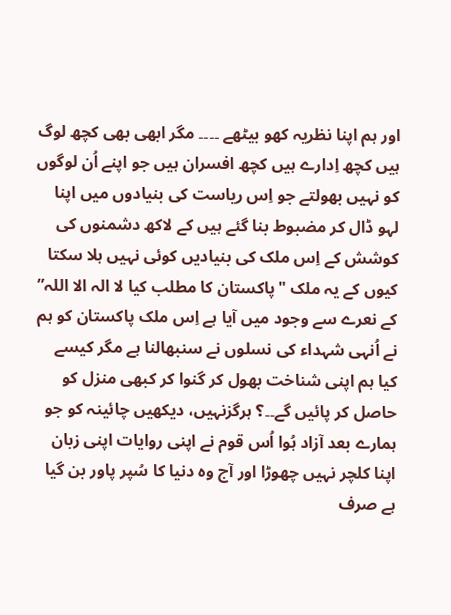اور ہم اپنا نظریہ کھو بیٹھے ۔۔۔۔ مگر ابھی بھی کچھ لوگ ہیں کچھ اِدارے ہیں کچھ افسران ہیں جو اپنے اُن لوگوں کو نہیں بھولتے جو اِس ریاست کی بنیادوں میں اپنا لہو ڈال کر مضبوط بنا گئے ہیں کے لاکھ دشمنوں کی کوشش کے اِس ملک کی بنیادیں کوئی نہیں ہلا سکتا کیوں کے یہ ملک "پاکستان کا مطلب کیا لا الہ الا اللہ” کے نعرے سے وجود میں آیا ہے اِس ملک پاکستان کو ہم نے اُنہی شہداء کی نسلوں نے سنبھالنا ہے مگر کیسے کیا ہم اپنی شناخت بھول کر گنوا کر کبھی منزل کو حاصل کر پائیں گے۔۔؟ ہرگزنہیں، دیکھیں چائینہ کو جو ہمارے بعد آزاد ہُوا اُس قوم نے اپنی روایات اپنی زبان اپنا کلچر نہیں چھوڑا اور آج وہ دنیا کا سُپر پاور بن گیا ہے صرف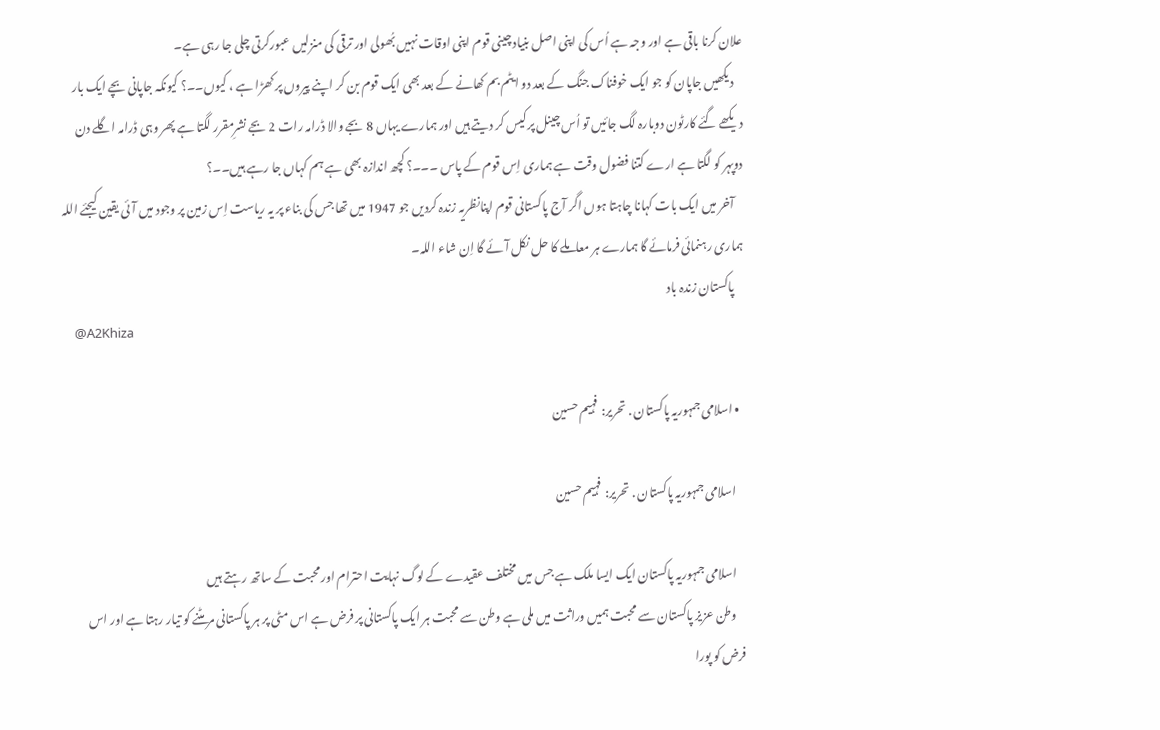علان کرنا باقی ہے اور وجہ ہے اُس کی اپنی اصل بنیاد چینی قوم اپنی اوقات نہیں بُھولی اور ترقی کی منزلیں عبورکرتی چلی جا رہی ہے۔
    دیکھیں جاپان کو جو ایک خوفناک جنگ کے بعد دو ایٹم بم کھانے کے بعد بھی ایک قوم بن کر اپنے پیروں پر کھڑا ہے ، کیوں۔۔؟ کیونکہ جاپانی بچے ایک بار دیکھے گئے کارٹون دوبارہ لگ جائیں تو اُس چینل پر کیس کر دیتے ہیں اور ہمارے یہاں 8 بجے والا ڈرامہ رات 2 بجے نشرِمقرر لگتا ہے پھر وہی ڈرامہ اگلے دن دوپہر کو لگتا ہے ارے کتنا فضول وقت ہے ہماری اِس قوم کے پاس ۔۔۔؟ کچھ اندازہ بھی ہے ہم کہاں جا رہے ہیں۔۔؟
    آخر میں ایک بات کہانا چاہتا ہوں اگر آج پاکستانی قوم اپنانظریہ زندہ کردیں جو 1947 میں تھا جس کی بناء پر یہ ریاست اِس زمین پر وجود میں آئی یقین کیجئے اللہ ہماری رہنمائی فرمائے گا ہمارے ہر معاملے کا حل نکل آئے گا اِن شاء اللہ۔
    پاکستان زندہ باد
    @A2Khiza

  • اسلامی جمہوریہ پاکستان . تحریر: فہیم حسین

    اسلامی جمہوریہ پاکستان . تحریر: فہیم حسین

    اسلامی جمہوریہ پاکستان ایک ایسا ملک ہے جس میں مختلف عقیدے کے لوگ نہایت احترام اور محبت کے ساتھ رہتے ہیں
    وطن عزیز پاکستان سے محبت ہمیں وراثت میں ملی ہے وطن سے محبت ہر ایک پاکستانی پر فرض ہے اس مٹی پر ہر پاکستانی مر مٹنے کو تیار رہتا ہے اور اس فرض کو پورا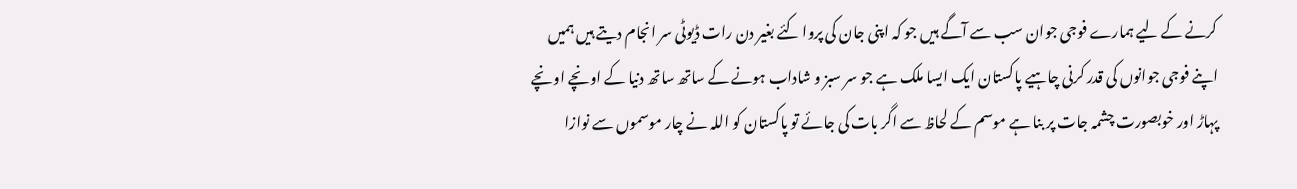کرنے کے لیے ہمارے فوجی جوان سب سے آگے ہیں جو کہ اپنی جان کی پروا کئے بغیر دن رات ڈیوٹی سر انجام دیتے ہیں ہمیں اپنے فوجی جوانوں کی قدر کرنی چاہیے پاکستان ایک ایسا ملک ہے جو سر سبز و شاداب ہونے کے ساتھ ساتھ دنیا کے اونچے اونچے پہاڑ اور خوبصورت چشمہ جات پر بنا ہے موسم کے لحاظ سے اگر بات کی جائے تو پاکستان کو اللہ نے چار موسموں سے نوازا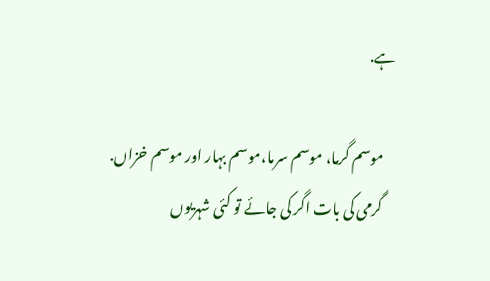ہے.

    موسم گرما، موسم سرما،موسم بہار اور موسم خزاں.
    گرمی کی بات اگر کی جائے تو کئی شہریوں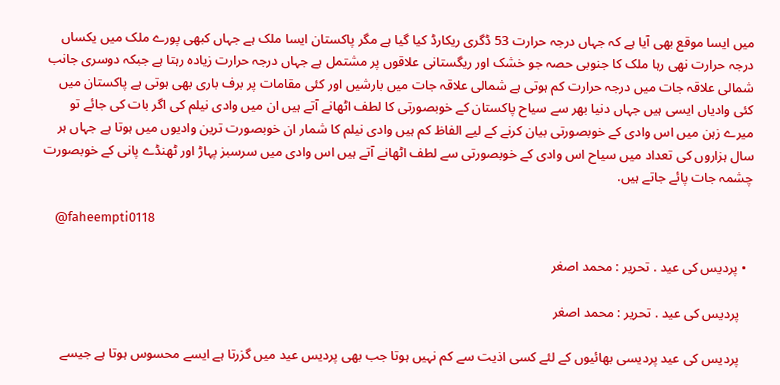میں ایسا موقع بھی آیا ہے کہ جہاں درجہ حرارت 53 ڈگری ریکارڈ کیا گیا ہے مگر پاکستان ایسا ملک ہے جہاں کبھی پورے ملک میں یکساں درجہ حرارت نھی رہا ملک کا جنوبی حصہ جو خشک اور ریگستانی علاقوں پر مشتمل ہے جہاں درجہ حرارت زیادہ رہتا ہے جبکہ دوسری جانب شمالی علاقہ جات میں درجہ حرارت کم ہوتی ہے شمالی علاقہ جات میں بارشیں اور کئی مقامات پر برف باری بھی ہوتی ہے پاکستان میں کئی وادیاں ایسی ہیں جہاں دنیا بھر سے سیاح پاکستان کے خوبصورتی کا لطف اٹھانے آتے ہیں ان میں وادی نیلم کی اگر بات کی جائے تو میرے زہن میں اس وادی کے خوبصورتی بیان کرنے کے لیے الفاظ کم ہیں وادی نیلم کا شمار ان خوبصورت ترین وادیوں میں ہوتا ہے جہاں ہر سال ہزاروں کی تعداد میں سیاح اس وادی کے خوبصورتی سے لطف اٹھانے آتے ہیں اس وادی میں سرسبز پہاڑ اور ٹھنڈے پانی کے خوبصورت چشمہ جات پائے جاتے ہیں.

    @faheempti0118

  • پردیس کی عید . تحریر : محمد اصغر

    پردیس کی عید . تحریر : محمد اصغر

    پردیس کی عید پردیسی بھائیوں کے لئے کسی اذیت سے کم نہیں ہوتا جب بھی پردیس عید میں گزرتا ہے ایسے محسوس ہوتا ہے جیسے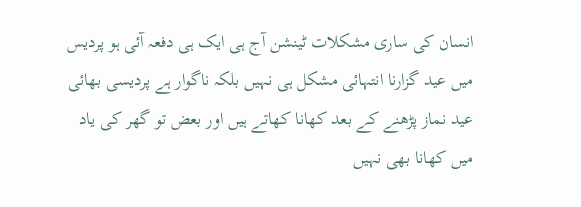انسان کی ساری مشکلات ٹینشن آج ہی ایک ہی دفعہ آئی ہو پردیس میں عید گزارنا انتہائی مشکل ہی نہیں بلکہ ناگوار ہے پردیسی بھائی عید نماز پڑھنے کے بعد کھانا کھاتے ہیں اور بعض تو گھر کی یاد میں کھانا بھی نہیں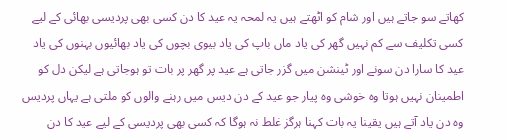کھاتے سو جاتے ہیں اور شام کو اٹھتے ہیں یہ لمحہ یہ عید کا دن کسی بھی پردیسی بھائی کے لیے کسی تکلیف سے کم نہیں گھر کی یاد ماں باپ کی یاد بیوی بچوں کی یاد بھائیوں بہنوں کی یاد عید کا سارا دن سونے اور ٹینشن میں گزر جاتی ہے عید پر گھر پر بات تو ہوجاتی ہے لیکن دل کو اطمینان نہیں ہوتا وہ خوشی وہ پیار جو عید کے دن دیس میں رہنے والوں کو ملتی ہے یہاں پردیس وہ دن یاد آتے ہیں یقینا یہ بات کہنا ہرگز غلط نہ ہوگا کہ کسی بھی پردیسی کے لیے عید کا دن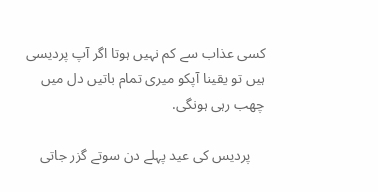کسی عذاب سے کم نہیں ہوتا اگر آپ پردیسی ہیں تو یقینا آپکو میری تمام باتیں دل میں چھب رہی ہونگی.

    پردیس کی عید پہلے دن سوتے گزر جاتی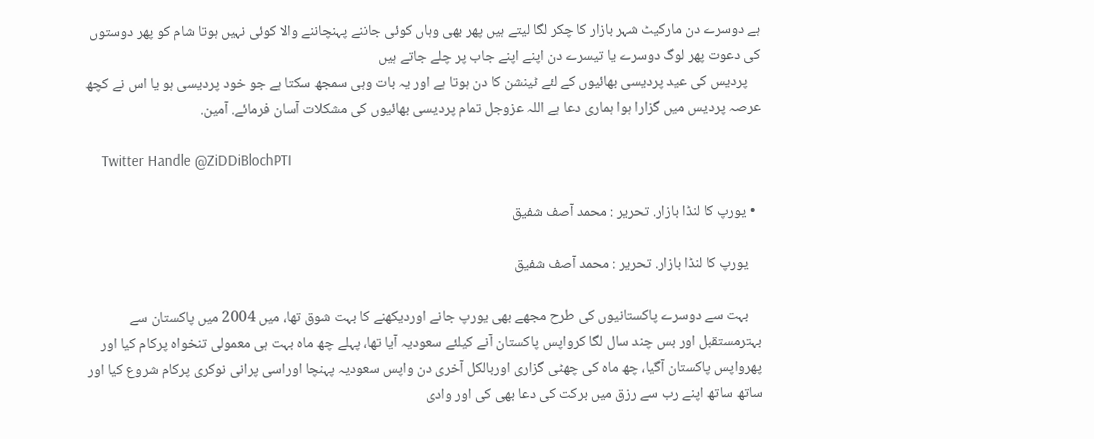ہے دوسرے دن مارکیٹ شہر بازار کا چکر لگا لیتے ہیں پھر بھی وہاں کوئی جاننے پہنچاننے والا کوئی نہیں ہوتا شام کو پھر دوستوں کی دعوت پھر لوگ دوسرے یا تیسرے دن اپنے اپنے جاب پر چلے جاتے ہیں
    پردیس کی عید پردیسی بھائیوں کے لئے ٹینشن کا دن ہوتا ہے اور یہ بات وہی سمجھ سکتا ہے جو خود پردیسی ہو یا اس نے کچھ عرصہ پردیس میں گزارا ہوا ہماری دعا ہے اللہ عزوجل تمام پردیسی بھائیوں کی مشکلات آسان فرمائے. آمین.

    Twitter Handle @ZiDDiBlochPTI

  • یورپ کا لنڈا بازار. تحریر : محمد آصف شفیق

    یورپ کا لنڈا بازار. تحریر : محمد آصف شفیق

    بہت سے دوسرے پاکستانیوں کی طرح مجھے بھی یورپ جانے اوردیکھنے کا بہت شوق تھا، میں 2004 میں پاکستان سے بہترمستقبل اور بس چند سال لگا کرواپس پاکستان آنے کیلئے سعودیہ آیا تھا، پہلے چھ ماہ بہت ہی معمولی تنخواہ پرکام کیا اور پھرواپس پاکستان آگیا، چھ ماہ کی چھٹی گزاری اوربالکل آخری دن واپس سعودیہ پہنچا اوراسی پرانی نوکری پرکام شروع کیا اور ساتھ ساتھ اپنے رب سے رزق میں برکت کی دعا بھی کی اور وادی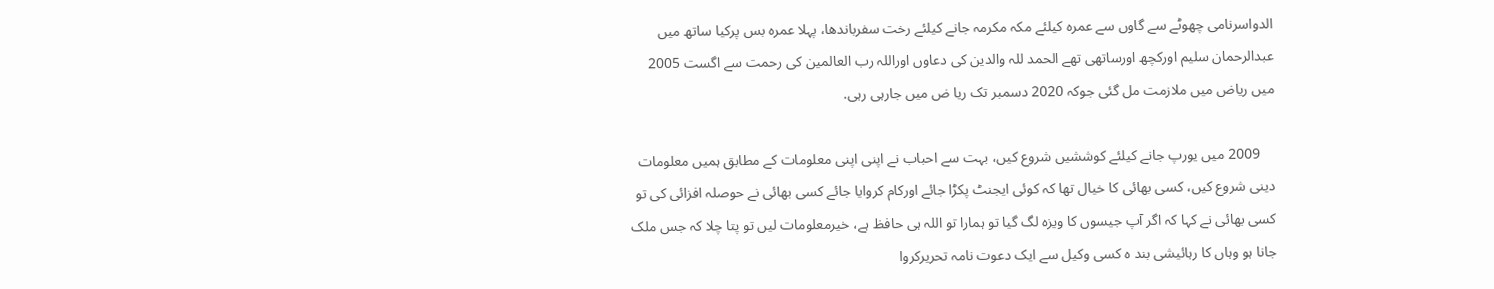الدواسرنامی چھوٹے سے گاوں سے عمرہ کیلئے مکہ مکرمہ جانے کیلئے رخت سفرباندھا، پہلا عمرہ بس پرکیا ساتھ میں عبدالرحمان سلیم اورکچھ اورساتھی تھے الحمد للہ والدین کی دعاوں اوراللہ رب العالمین کی رحمت سے اگست 2005 میں ریاض میں ملازمت مل گئی جوکہ 2020 دسمبر تک ریا ض میں جارہی رہی.

    2009 میں یورپ جانے کیلئے کوششیں شروع کیں، بہت سے احباب نے اپنی اپنی معلومات کے مطابق ہمیں معلومات دینی شروع کیں، کسی بھائی کا خیال تھا کہ کوئی ایجنٹ پکڑا جائے اورکام کروایا جائے کسی بھائی نے حوصلہ افزائی کی تو کسی بھائی نے کہا کہ اگر آپ جیسوں کا ویزہ لگ گیا تو ہمارا تو اللہ ہی حافظ ہے، خیرمعلومات لیں تو پتا چلا کہ جس ملک جانا ہو وہاں کا رہائیشی بند ہ کسی وکیل سے ایک دعوت نامہ تحریرکروا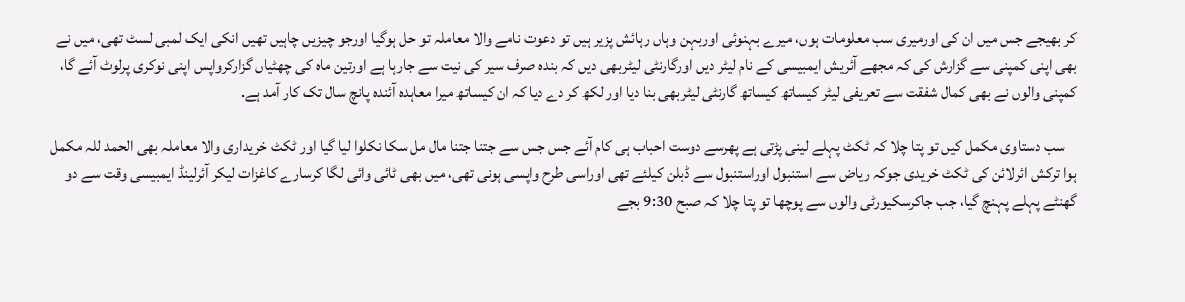کر بھیجے جس میں ان کی اورمیری سب معلومات ہوں، میرے بہنوئی اوربہن وہاں رہائش پزیر ہیں تو دعوت نامے والا معاملہ تو حل ہوگیا اورجو چیزیں چاہیں تھیں انکی ایک لمبی لسٹ تھی، میں نے بھی اپنی کمپنی سے گزارش کی کہ مجھے آئریش ایمبیسی کے نام لیٹر دیں اورگارنٹی لیٹربھی دیں کہ بندہ صرف سیر کی نیت سے جارہا ہے اورتین ماہ کی چھٹیاں گزارکرواپس اپنی نوکری پرلوٹ آئے گا، کمپنی والوں نے بھی کمال شفقت سے تعریفی لیٹر کیساتھ کیساتھ گارنٹی لیٹربھی بنا دیا اور لکھ کر دے دیا کہ ان کیساتھ میرا معاہدہ آئندہ پانچ سال تک کار آمد ہے.

    سب دستاوی مکمل کیں تو پتا چلا کہ ٹکٹ پہلے لینی پڑتی ہے پھرسے دوست احباب ہی کام آئے جس جس سے جتنا جتنا مال مل سکا نکلوا لیا گیا اور ٹکٹ خریداری والا معاملہ بھی الحمد للہ مکمل ہوا ترکش ائرلائن کی ٹکٹ خریدی جوکہ ریاض سے استنبول اوراستنبول سے ڈبلن کیلئے تھی اوراسی طرح واپسی ہونی تھی، میں بھی ٹائی وائی لگا کرسارے کاغزات لیکر آئرلینڈ ایمبیسی وقت سے دو گھنٹے پہلے پہنچ گیا، جب جاکرسکیورٹی والوں سے پوچھا تو پتا چلا کہ صبح 9:30 بجے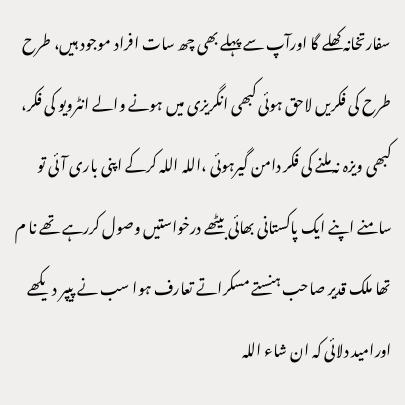سفارتخانہ کھلے گا اورآپ سے پہلے بھی چھ سات افراد موجود ہیں، طرح طرح کی فکریں لاحق ہوئی کبھی انگریزی میں ہونے والے انٹرویو کی فکر، کبھی ویزہ نہ ملنے کی فکر دامن گیرہوئی ،اللہ اللہ کرکے اپنی باری آئی تو سامنے اپنے ایک پاکستانی بھائی بیٹھے درخواستیں وصول کررہے تھے نا م تھا ملک قدیر صاحب ہنستے مسکراتے تعارف ہوا سب نے پیپر دیکھے اورامید دلائی کہ ان شاء اللہ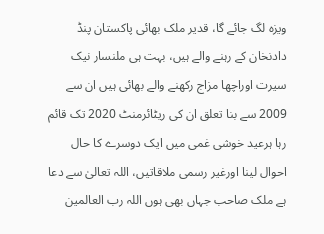ویزہ لگ جائے گا، قدیر ملک بھائی پاکستان پنڈ دادنخان کے رہنے والے ہیں، بہت ہی ملنسار نیک سیرت اوراچھا مزاج رکھنے والے بھائی ہیں ان سے 2009 سے بنا تعلق ان کی ریٹائرمنٹ 2020 تک قائم رہا ہرعید خوشی غمی میں ایک دوسرے کا حال احوال لینا اورغیر رسمی ملاقاتیں، اللہ تعالیٰ سے دعا ہے ملک صاحب جہاں بھی ہوں اللہ رب العالمین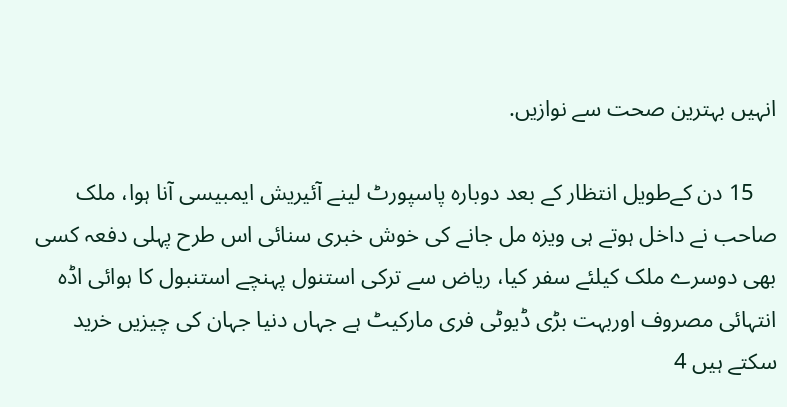انہیں بہترین صحت سے نوازیں.

    15 دن کےطویل انتظار کے بعد دوبارہ پاسپورٹ لینے آئیریش ایمبیسی آنا ہوا، ملک صاحب نے داخل ہوتے ہی ویزہ مل جانے کی خوش خبری سنائی اس طرح پہلی دفعہ کسی بھی دوسرے ملک کیلئے سفر کیا، ریاض سے ترکی استنول پہنچے استنبول کا ہوائی اڈہ انتہائی مصروف اوربہت بڑی ڈیوٹی فری مارکیٹ ہے جہاں دنیا جہان کی چیزیں خرید سکتے ہیں 4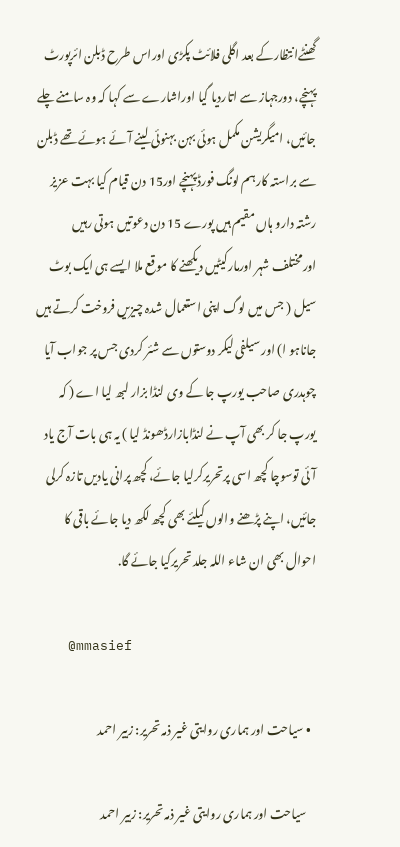گھنٹےانتظارکے بعد اگلی فلائٹ پکڑی اوراس طرح ڈبلن ائرپورٹ پہنچے، دورجہاز سے اتاردیا گیا اوراشارے سے کہا کہ وہ سامنے چلے جائیں، امیگریشن مکمل ہوئی بہن بہنوئی لینے آئے ہوئے تھے ڈبلن سے براستہ کارہم لونگ فورڈ پہنچے اور15 دن قیام کیا بہت عزیز رشتہ دارو ہاں مقیم ہیں پورے 15 دن دعوتیں ہوتی رہیں اورمختلف شہر اورمارکیٹیں دیکھنے کا موقع ملا ایسے ہی ایک بوٹ سیل ( جس میں لوگ اپنی استعمال شدہ چیزیں فروخت کرتے ہیں جاناہو ا) اور سیلفی لیکر دوستوں سے شئر کردی جس پر جواب آیا چوہدری صاحب یورپ جا کے وی لنڈا بزار لبھ لیا اے ( کہ یورپ جا کر بھی آپ نے لنڈابازارڈھونڈ لیا ) یہ ہی بات آج یاد آئی توسوچا کچھ اسی پرتحریرکرلیا جائے، کچھ پرانی یادیں تازہ کرلی جائیں، اپنے پڑھنے والوں کیلئے بھی کچھ لکھ دیا جائے باقی کا احوال بھی ان شاء اللہ جلد تحریرکیا جائے گا.

    @mmasief

  • سیاحت اور ہماری روایتی غیر ذمہ تحریر: زبیر احمد

    سیاحت اور ہماری روایتی غیر ذمہ تحریر: زبیر احمد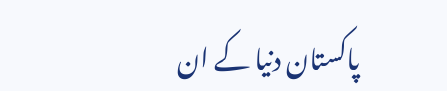پاکستان دنیا کے ان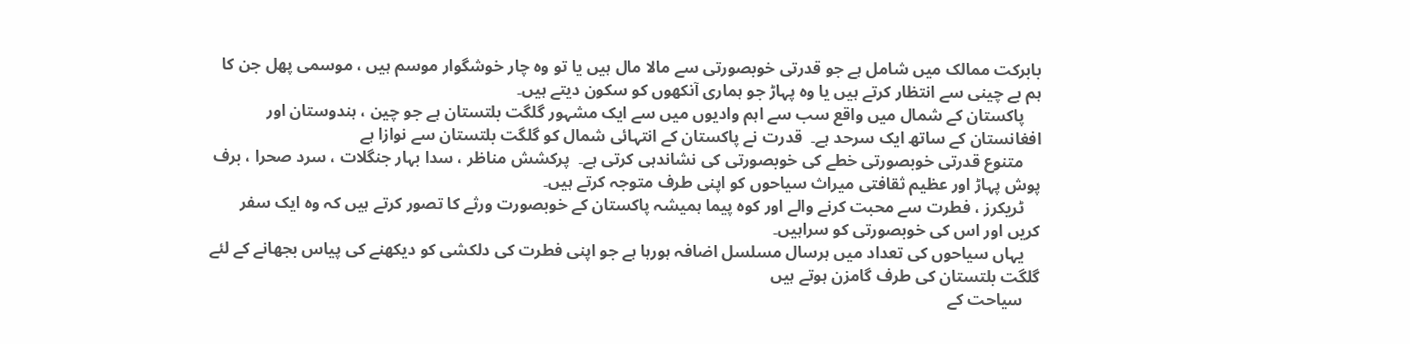بابرکت ممالک میں شامل ہے جو قدرتی خوبصورتی سے مالا مال ہیں یا تو وہ چار خوشگوار موسم ہیں ، موسمی پھل جن کا ہم بے چینی سے انتظار کرتے ہیں یا وہ پہاڑ جو ہماری آنکھوں کو سکون دیتے ہیں۔
    پاکستان کے شمال میں واقع سب سے اہم وادیوں میں سے ایک مشہور گلگت بلتستان ہے جو چین ، ہندوستان اور افغانستان کے ساتھ ایک سرحد ہے۔  قدرت نے پاکستان کے انتہائی شمال کو گلگت بلتستان سے نوازا ہے
    متنوع قدرتی خوبصورتی خطے کی خوبصورتی کی نشاندہی کرتی ہے۔  پرکشش مناظر ، سدا بہار جنگلات ، سرد صحرا ، برف پوش پہاڑ اور عظیم ثقافتی میراث سیاحوں کو اپنی طرف متوجہ کرتے ہیں۔
    ٹریکرز ، فطرت سے محبت کرنے والے اور کوہ پیما ہمیشہ پاکستان کے خوبصورت ورثے کا تصور کرتے ہیں کہ وہ ایک سفر کریں اور اس کی خوبصورتی کو سراہیں۔
    یہاں سیاحوں کی تعداد میں ہرسال مسلسل اضافہ ہورہا ہے جو اپنی فطرت کی دلکشی کو دیکھنے کی پیاس بجھانے کے لئے گلگت بلتستان کی طرف گامزن ہوتے ہیں
    سیاحت کے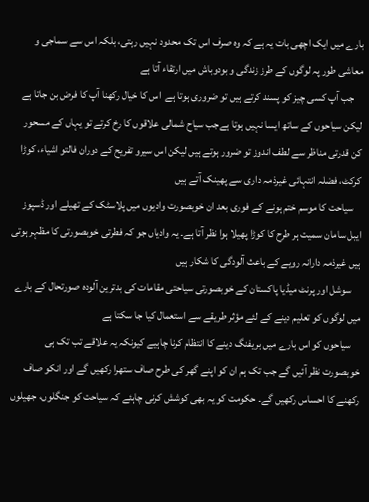بارے میں ایک اچھی بات یہ ہے کہ وہ صرف اس تک محدود نہیں رہتی، بلکہ اس سے سماجی و معاشی طور پہ لوگوں کے طرز زندگی و بودوباش میں ارتقاء آتا ہے
    جب آپ کسی چیز کو پسند کرتے ہیں تو ضروری ہوتا ہے  اس کا خیال رکھنا آپ کا فرض بن جاتا ہے لیکن سیاحوں کے ساتھ ایسا نہیں ہوتا ہےجب سیاح شمالی علاقوں کا رخ کرتے تو یہاں کے مسحور کن قدرتی مناظر سے لطف اندوز تو ضرور ہوتے ہیں لیکن اس سیرو تفریح کے دوران فالتو اشیاء، کوڑا کرکٹ، فضلہ انتہائی غیرذمہ داری سے پھینک آتے ہیں
    سیاحت کا موسم ختم ہونے کے فوری بعد ان خوبصورت وادیوں میں پلاسٹک کے تھیلے اور ڈسپوز ایبل سامان سمیت ہر طرح کا کوڑا پھیلا ہوا نظر آتا ہے۔ یہ وادیاں جو کہ فطرتی خوبصورتی کا مظہر ہوتی ہیں غیرذمہ دارانہ رویے کے باعث آلودگی کا شکار ہیں
    سوشل اور پرنٹ میڈیا پاکستان کے خوبصورتی سیاحتی مقامات کی بدترین آلودہ صورتحال کے بارے میں لوگوں کو تعلیم دینے کے لئے مؤثر طریقے سے استعمال کیا جا سکتا ہے
    سیاحوں کو اس بارے میں بریفنگ دینے کا انتظام کرنا چاہیے کیونکہ یہ علاقے تب تک ہی خوبصورت نظر آئیں گے جب تک ہم ان کو اپنے گھر کی طرح صاف ستھرا رکھیں گے اور انکو صاف رکھنے کا احساس رکھیں گے۔ حکومت کو یہ بھی کوشش کرنی چاہئے کہ سیاحت کو جنگلوں، جھیلوں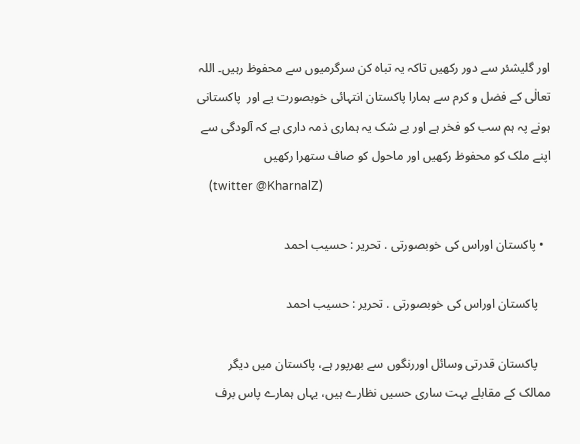اور گلیشئر سے دور رکھیں تاکہ یہ تباہ کن سرگرمیوں سے محفوظ رہیں۔ اللہ تعالٰی کے فضل و کرم سے ہمارا پاکستان انتہائی خوبصورت یے اور  پاکستانی ہونے پہ ہم سب کو فخر ہے اور بے شک یہ ہماری ذمہ داری ہے کہ آلودگی سے اپنے ملک کو محفوظ رکھیں اور ماحول کو صاف ستھرا رکھیں
    (twitter @KharnalZ)

  • پاکستان اوراس کی خوبصورتی . تحریر : حسیب احمد

    پاکستان اوراس کی خوبصورتی . تحریر : حسیب احمد

    پاکستان قدرتی وسائل اوررنگوں سے بھرپور ہے، پاکستان میں دیگر ممالک کے مقابلے بہت ساری حسیں نظارے ہیں، یہاں ہمارے پاس برف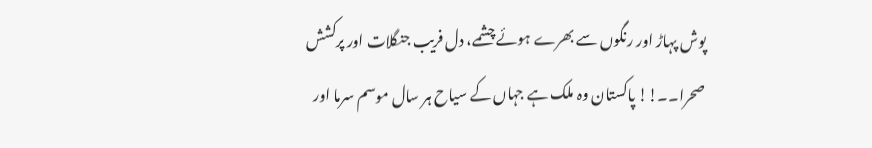پوش پہاڑ اور رنگوں سے بھرے ہوئے چشمے، دل فریب جنگلات اور پرکشش صحرا۔۔!! پاکستان وہ ملک ہے جہاں کے سیاح ہر سال موسم سرما اور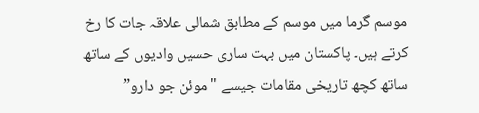موسم گرما میں موسم کے مطابق شمالی علاقہ جات کا رخ کرتے ہیں۔ پاکستان میں بہت ساری حسیں وادیوں کے ساتھ ساتھ کچھ تاریخی مقامات جیسے "موئن جو دارو”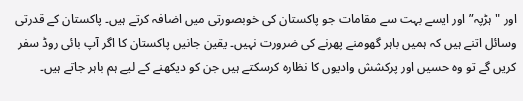اور "ہڑپہ” اور ایسے بہت سے مقامات جو پاکستان کی خوبصورتی میں اضافہ کرتے ہیں۔ پاکستان کے قدرتی وسائل اتنے ہیں کہ ہمیں باہر گھومنے پھرنے کی ضرورت نہیں۔ یقین جانیں پاکستان کا اگر آپ بائی روڈ سفر کریں گے تو وہ حسیں اور پرکشش وادیوں کا نظارہ کرسکتے ہیں جن کو دیکھنے کے لیے ہم باہر جاتے ہیں۔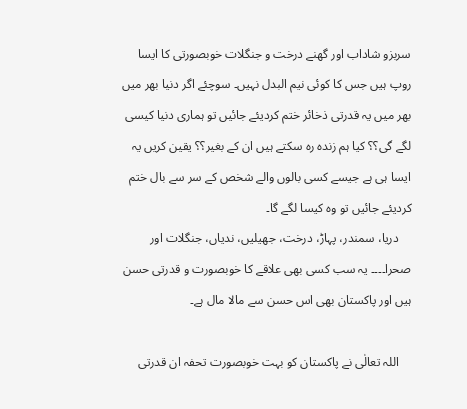سربزو شاداب اور گھنے درخت و جنگلات خوبصورتی کا ایسا روپ ہیں جس کا کوئی نیم البدل نہیں۔ سوچئے اگر دنیا بھر میں بھر میں یہ قدرتی ذخائر ختم کردیئے جائیں تو ہماری دنیا کیسی لگے گی؟؟ کیا ہم زندہ رہ سکتے ہیں ان کے بغیر؟؟ یقین کریں یہ ایسا ہی ہے جیسے کسی بالوں والے شخص کے سر سے بال ختم کردیئے جائیں تو وہ کیسا لگے گا۔
    دریا، سمندر، پہاڑ، درخت، جھیلیں، ندیاں، جنگلات اور صحرا۔۔۔۔ یہ سب کسی بھی علاقے کا خوبصورت و قدرتی حسن ہیں اور پاکستان بھی اس حسن سے مالا مال ہے۔

    اللہ تعالٰی نے پاکستان کو بہت خوبصورت تحفہ ان قدرتی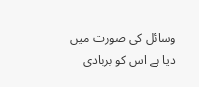وسائل کی صورت میں دیا ہے اس کو بربادی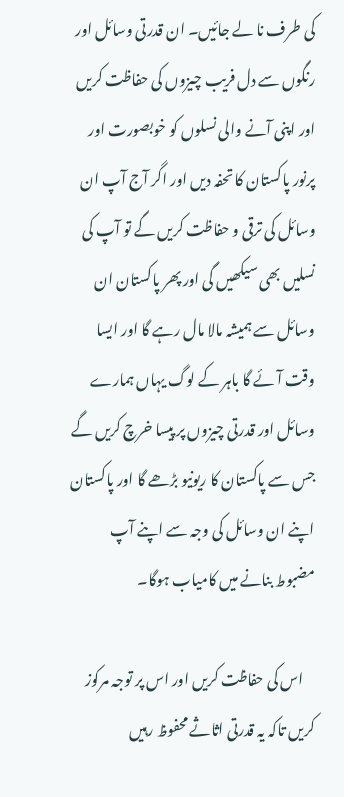کی طرف نا لے جائیں۔ ان قدرتی وسائل اور رنگوں سے دل فریب چیزوں کی حفاظت کریں اور اپنی آنے والی نسلوں کو خوبصورت اور پرنور پاکستان کا تحفہ دیں اور اگر آج آپ ان وسائل کی ترقی و حفاظت کریں گے تو آپ کی نسلیں بھی سیکھیں گی اور پھر پاکستان ان وسائل سے ہمیشہ مالا مال رہے گا اور ایسا وقت آئے گا باہر کے لوگ یہاں ہمارے وسائل اور قدرتی چیزوں پر پیسا خرچ کریں گے جس سے پاکستان کا ریونیو بڑھے گا اور پاکستان اپنے ان وسائل کی وجہ سے اپنے آپ مضبوط بنانے میں کامیاب ہوگا۔

    اس کی حفاظت کریں اور اس پر توجہ مرکوز کریں تاکہ یہ قدرتی اثاثے محفوظ رہیں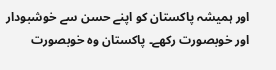اور ہمیشہ پاکستان کو اپنے حسن سے خوشبودار اور خوبصورت رکھے۔ پاکستان وہ خوبصورت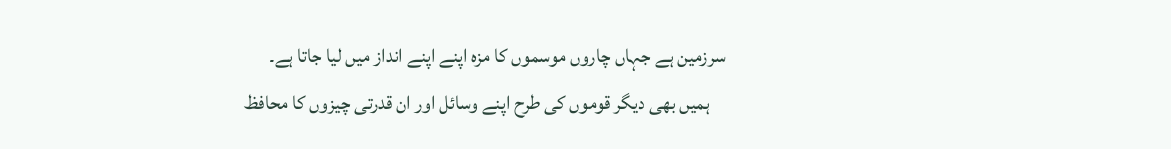سرزمین ہے جہاں چاروں موسموں کا مزہ اپنے اپنے انداز میں لیا جاتا ہے۔
    ہمیں بھی دیگر قوموں کی طرح اپنے وسائل اور ان قدرتی چیزوں کا محافظ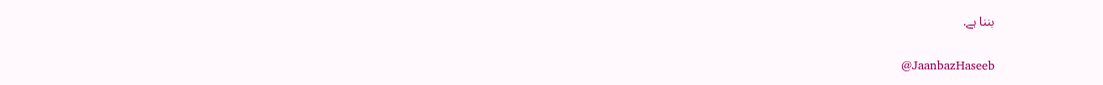بننا ہے.

    @JaanbazHaseeb